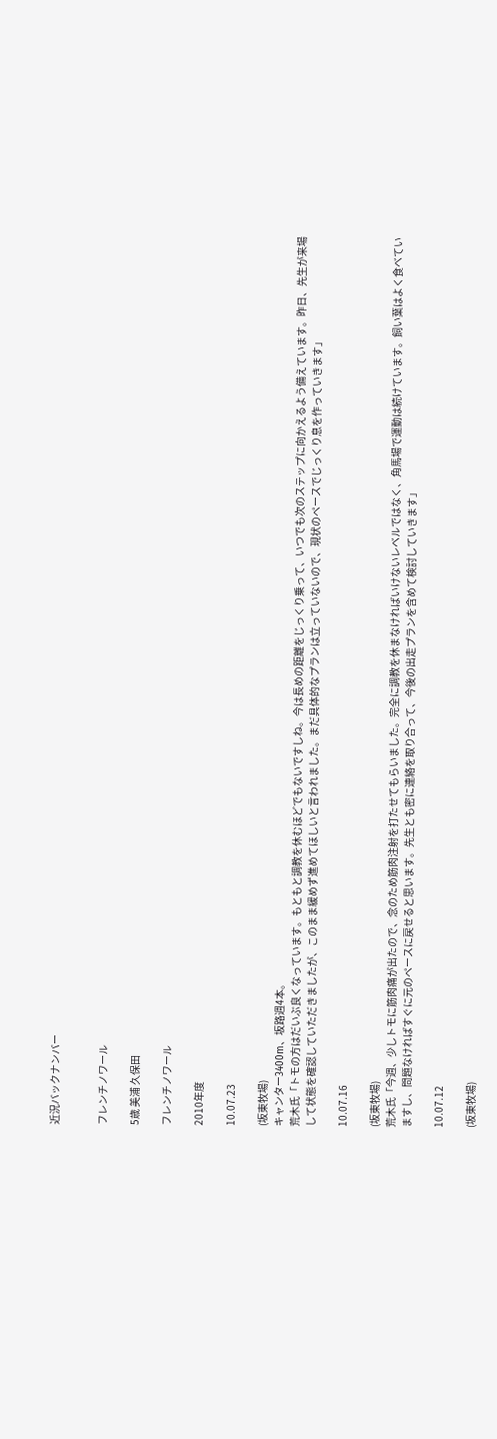近況バックナンバー


フレンチノワール

5歳 美浦 久保田

フレンチノワール

2010年度

10.07.23

(坂東牧場)
キャンター3400m、坂路週4本。
荒木氏「トモの方はだいぶ良くなっています。もともと調教を休むほどでもないですしね。今は長めの距離をじっくり乗って、いつでも次のステップに向かえるよう備えています。昨日、先生が来場して状態を確認していただきましたが、このまま緩めず進めてほしいと言われました。まだ具体的なプランは立っていないので、現状のペースでじっくり息を作っていきます」

10.07.16

(坂東牧場)
荒木氏「今週、少しトモに筋肉痛が出たので、念のため筋肉注射を打たせてもらいました。完全に調教を休まなければいけないレベルではなく、角馬場で運動は続けています。飼い葉はよく食べていますし、問題なければすぐに元のペースに戻せると思います。先生とも密に連絡を取り合って、今後の出走プランを含めて検討していきます」

10.07.12

(坂東牧場)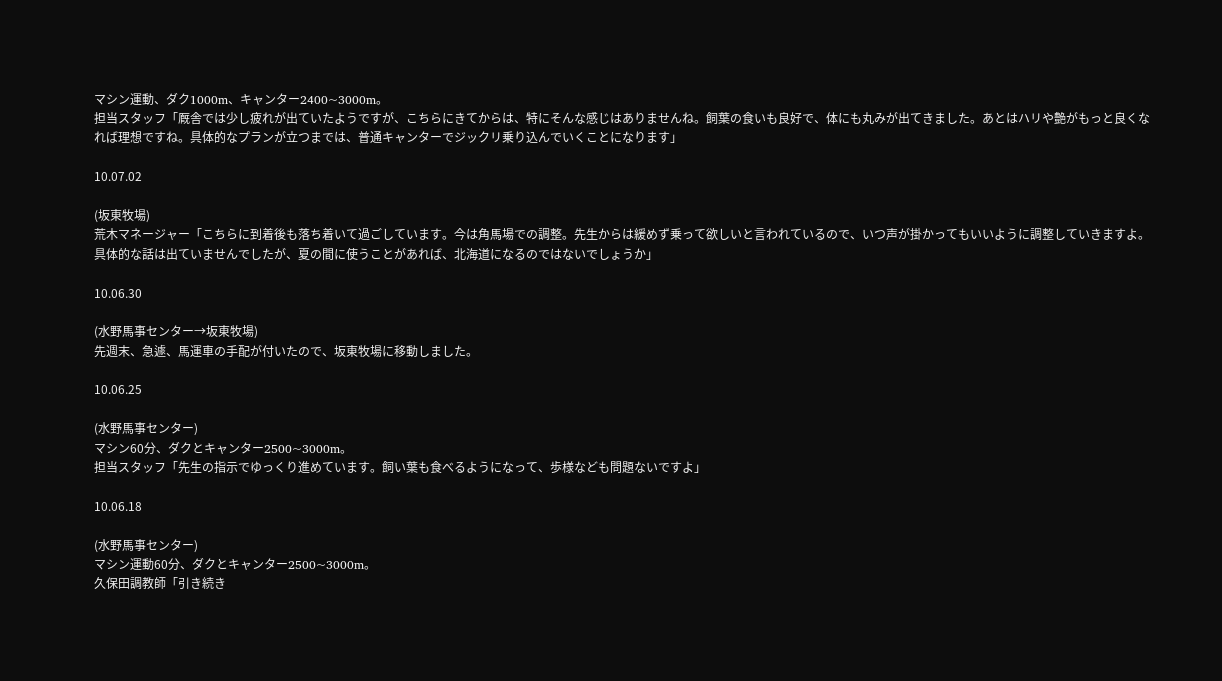マシン運動、ダク1000m、キャンター2400~3000m。
担当スタッフ「厩舎では少し疲れが出ていたようですが、こちらにきてからは、特にそんな感じはありませんね。飼葉の食いも良好で、体にも丸みが出てきました。あとはハリや艶がもっと良くなれば理想ですね。具体的なプランが立つまでは、普通キャンターでジックリ乗り込んでいくことになります」

10.07.02

(坂東牧場)
荒木マネージャー「こちらに到着後も落ち着いて過ごしています。今は角馬場での調整。先生からは緩めず乗って欲しいと言われているので、いつ声が掛かってもいいように調整していきますよ。具体的な話は出ていませんでしたが、夏の間に使うことがあれば、北海道になるのではないでしょうか」

10.06.30

(水野馬事センター→坂東牧場)
先週末、急遽、馬運車の手配が付いたので、坂東牧場に移動しました。

10.06.25

(水野馬事センター)
マシン60分、ダクとキャンター2500~3000m。
担当スタッフ「先生の指示でゆっくり進めています。飼い葉も食べるようになって、歩様なども問題ないですよ」

10.06.18

(水野馬事センター)
マシン運動60分、ダクとキャンター2500~3000m。
久保田調教師「引き続き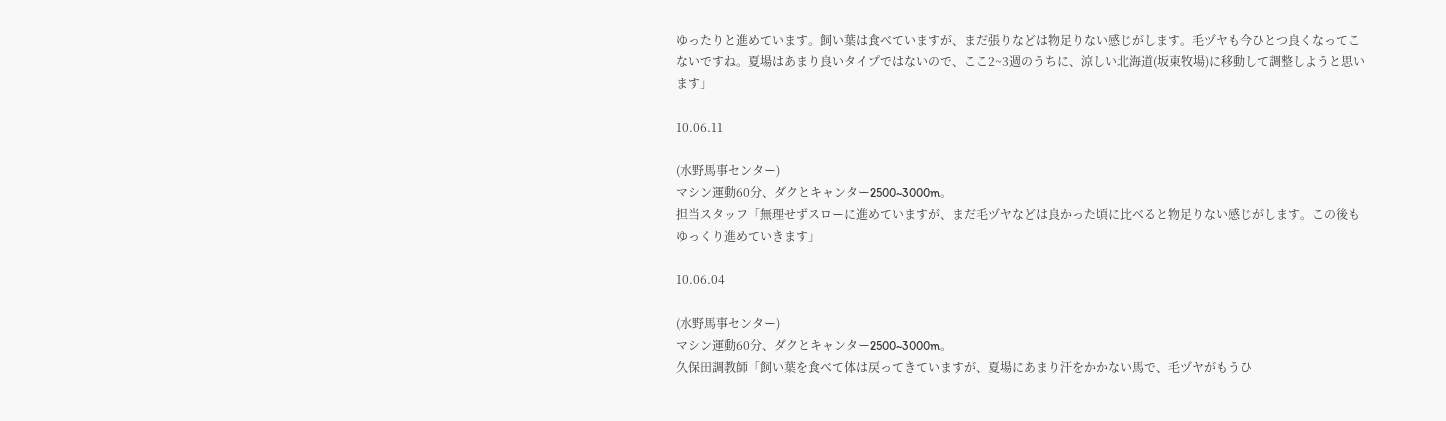ゆったりと進めています。飼い葉は食べていますが、まだ張りなどは物足りない感じがします。毛ヅヤも今ひとつ良くなってこないですね。夏場はあまり良いタイプではないので、ここ2~3週のうちに、涼しい北海道(坂東牧場)に移動して調整しようと思います」

10.06.11

(水野馬事センター)
マシン運動60分、ダクとキャンター2500~3000m。
担当スタッフ「無理せずスローに進めていますが、まだ毛ヅヤなどは良かった頃に比べると物足りない感じがします。この後もゆっくり進めていきます」

10.06.04

(水野馬事センター)
マシン運動60分、ダクとキャンター2500~3000m。
久保田調教師「飼い葉を食べて体は戻ってきていますが、夏場にあまり汗をかかない馬で、毛ヅヤがもうひ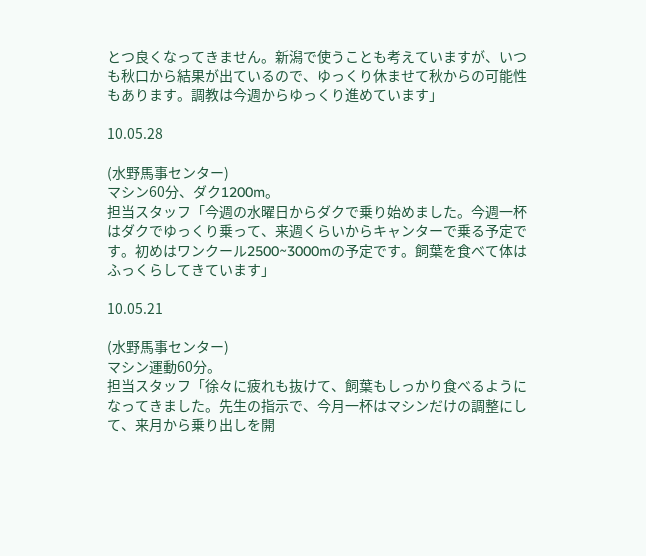とつ良くなってきません。新潟で使うことも考えていますが、いつも秋口から結果が出ているので、ゆっくり休ませて秋からの可能性もあります。調教は今週からゆっくり進めています」

10.05.28

(水野馬事センター)
マシン60分、ダク1200m。
担当スタッフ「今週の水曜日からダクで乗り始めました。今週一杯はダクでゆっくり乗って、来週くらいからキャンターで乗る予定です。初めはワンクール2500~3000mの予定です。飼葉を食べて体はふっくらしてきています」

10.05.21

(水野馬事センター)
マシン運動60分。
担当スタッフ「徐々に疲れも抜けて、飼葉もしっかり食べるようになってきました。先生の指示で、今月一杯はマシンだけの調整にして、来月から乗り出しを開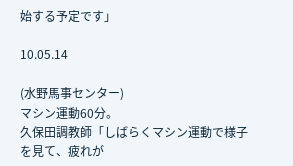始する予定です」

10.05.14

(水野馬事センター)
マシン運動60分。
久保田調教師「しばらくマシン運動で様子を見て、疲れが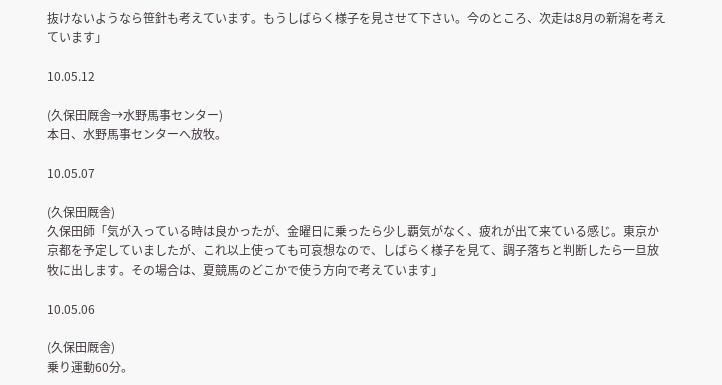抜けないようなら笹針も考えています。もうしばらく様子を見させて下さい。今のところ、次走は8月の新潟を考えています」

10.05.12

(久保田厩舎→水野馬事センター)
本日、水野馬事センターへ放牧。

10.05.07

(久保田厩舎)
久保田師「気が入っている時は良かったが、金曜日に乗ったら少し覇気がなく、疲れが出て来ている感じ。東京か京都を予定していましたが、これ以上使っても可哀想なので、しばらく様子を見て、調子落ちと判断したら一旦放牧に出します。その場合は、夏競馬のどこかで使う方向で考えています」

10.05.06

(久保田厩舎)
乗り運動60分。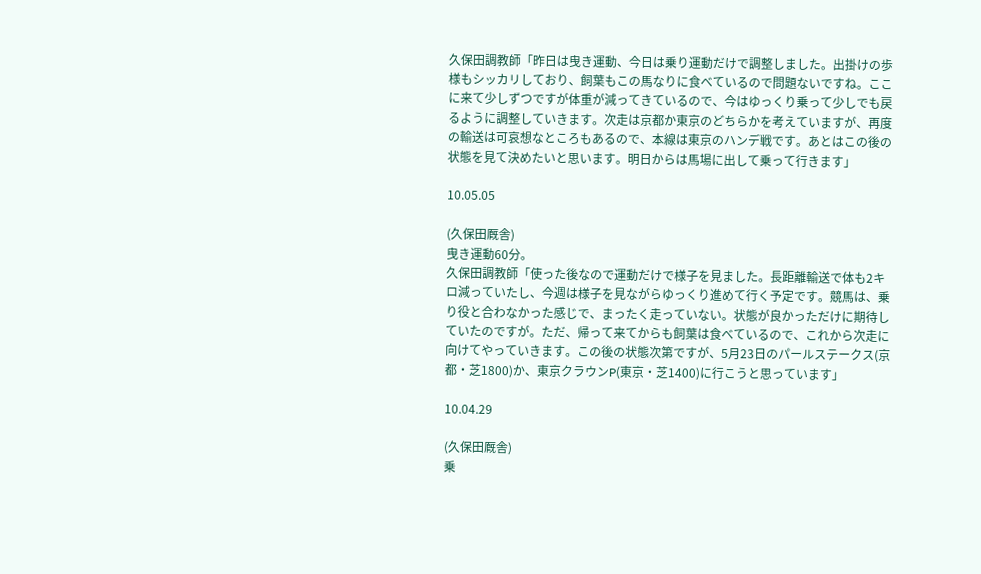久保田調教師「昨日は曳き運動、今日は乗り運動だけで調整しました。出掛けの歩様もシッカリしており、飼葉もこの馬なりに食べているので問題ないですね。ここに来て少しずつですが体重が減ってきているので、今はゆっくり乗って少しでも戻るように調整していきます。次走は京都か東京のどちらかを考えていますが、再度の輸送は可哀想なところもあるので、本線は東京のハンデ戦です。あとはこの後の状態を見て決めたいと思います。明日からは馬場に出して乗って行きます」

10.05.05

(久保田厩舎)
曳き運動60分。
久保田調教師「使った後なので運動だけで様子を見ました。長距離輸送で体も2キロ減っていたし、今週は様子を見ながらゆっくり進めて行く予定です。競馬は、乗り役と合わなかった感じで、まったく走っていない。状態が良かっただけに期待していたのですが。ただ、帰って来てからも飼葉は食べているので、これから次走に向けてやっていきます。この後の状態次第ですが、5月23日のパールステークス(京都・芝1800)か、東京クラウンP(東京・芝1400)に行こうと思っています」

10.04.29

(久保田厩舎)
乗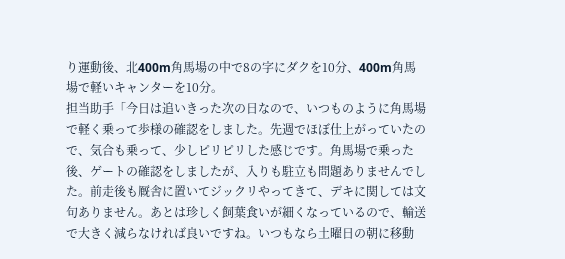り運動後、北400m角馬場の中で8の字にダクを10分、400m角馬場で軽いキャンターを10分。
担当助手「今日は追いきった次の日なので、いつものように角馬場で軽く乗って歩様の確認をしました。先週でほぼ仕上がっていたので、気合も乗って、少しピリピリした感じです。角馬場で乗った後、ゲートの確認をしましたが、入りも駐立も問題ありませんでした。前走後も厩舎に置いてジックリやってきて、デキに関しては文句ありません。あとは珍しく飼葉食いが細くなっているので、輸送で大きく減らなければ良いですね。いつもなら土曜日の朝に移動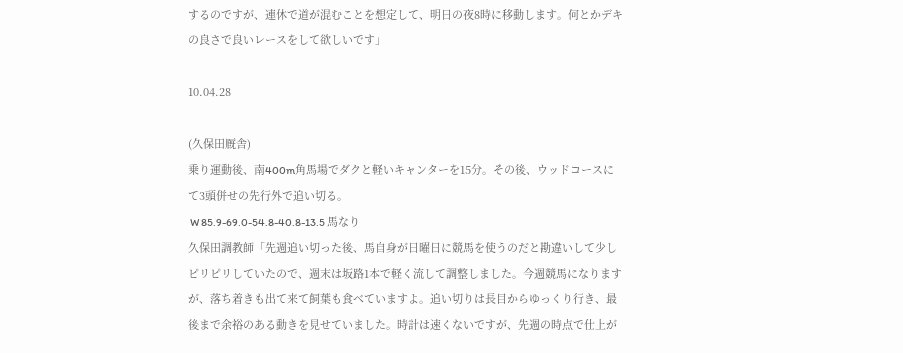するのですが、連休で道が混むことを想定して、明日の夜8時に移動します。何とかデキの良さで良いレースをして欲しいです」

10.04.28

(久保田厩舎)
乗り運動後、南400m角馬場でダクと軽いキャンターを15分。その後、ウッドコースにて3頭併せの先行外で追い切る。
 W 85.9-69.0-54.8-40.8-13.5 馬なり
久保田調教師「先週追い切った後、馬自身が日曜日に競馬を使うのだと勘違いして少しピリピリしていたので、週末は坂路1本で軽く流して調整しました。今週競馬になりますが、落ち着きも出て来て飼葉も食べていますよ。追い切りは長目からゆっくり行き、最後まで余裕のある動きを見せていました。時計は速くないですが、先週の時点で仕上が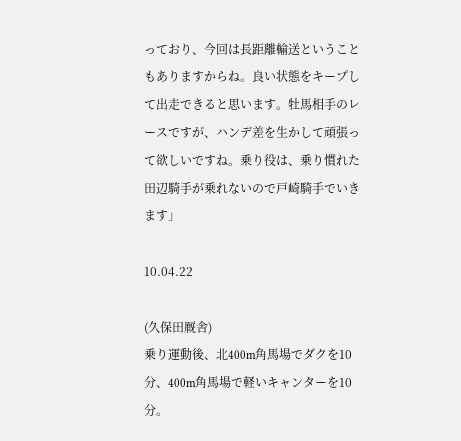っており、今回は長距離輸送ということもありますからね。良い状態をキープして出走できると思います。牡馬相手のレースですが、ハンデ差を生かして頑張って欲しいですね。乗り役は、乗り慣れた田辺騎手が乗れないので戸崎騎手でいきます」

10.04.22

(久保田厩舎)
乗り運動後、北400m角馬場でダクを10分、400m角馬場で軽いキャンターを10分。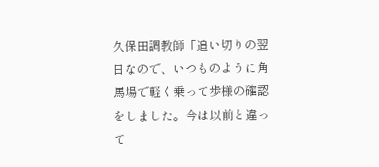久保田調教師「追い切りの翌日なので、いつものように角馬場で軽く乗って歩様の確認をしました。今は以前と違って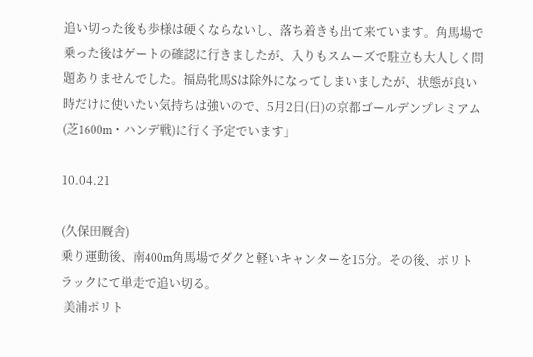追い切った後も歩様は硬くならないし、落ち着きも出て来ています。角馬場で乗った後はゲートの確認に行きましたが、入りもスムーズで駐立も大人しく問題ありませんでした。福島牝馬Sは除外になってしまいましたが、状態が良い時だけに使いたい気持ちは強いので、5月2日(日)の京都ゴールデンプレミアム(芝1600m・ハンデ戦)に行く予定でいます」

10.04.21

(久保田厩舎)
乗り運動後、南400m角馬場でダクと軽いキャンターを15分。その後、ポリトラックにて単走で追い切る。
 美浦ポリト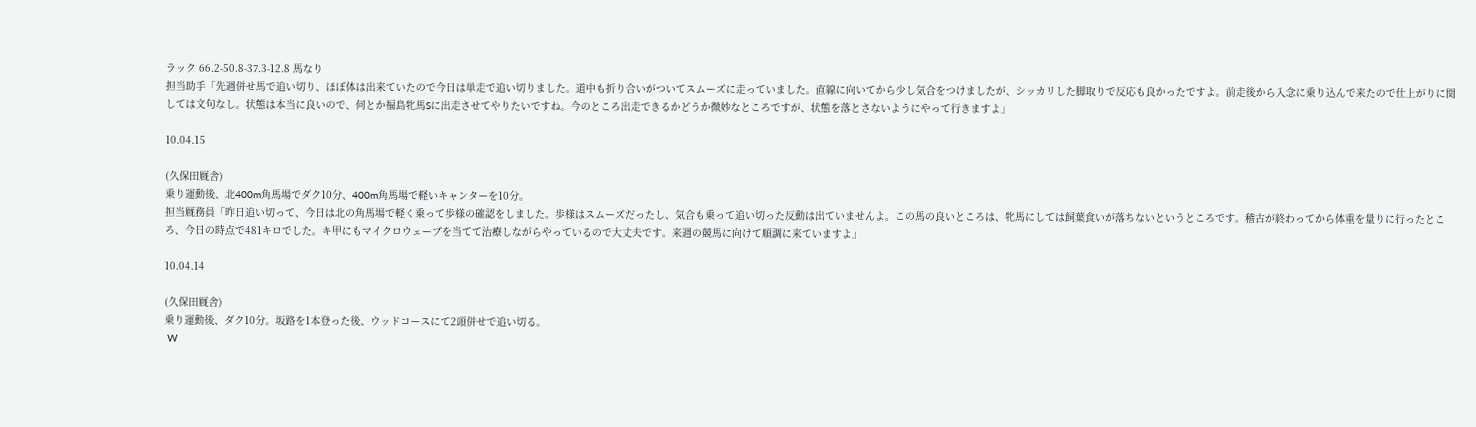ラック 66.2-50.8-37.3-12.8 馬なり
担当助手「先週併せ馬で追い切り、ほぼ体は出来ていたので今日は単走で追い切りました。道中も折り合いがついてスムーズに走っていました。直線に向いてから少し気合をつけましたが、シッカリした脚取りで反応も良かったですよ。前走後から入念に乗り込んで来たので仕上がりに関しては文句なし。状態は本当に良いので、何とか福島牝馬Sに出走させてやりたいですね。今のところ出走できるかどうか微妙なところですが、状態を落とさないようにやって行きますよ」

10.04.15

(久保田厩舎)
乗り運動後、北400m角馬場でダク10分、400m角馬場で軽いキャンターを10分。
担当厩務員「昨日追い切って、今日は北の角馬場で軽く乗って歩様の確認をしました。歩様はスムーズだったし、気合も乗って追い切った反動は出ていませんよ。この馬の良いところは、牝馬にしては飼葉食いが落ちないというところです。稽古が終わってから体重を量りに行ったところ、今日の時点で481キロでした。キ甲にもマイクロウェーブを当てて治療しながらやっているので大丈夫です。来週の競馬に向けて順調に来ていますよ」

10.04.14

(久保田厩舎)
乗り運動後、ダク10分。坂路を1本登った後、ウッドコースにて2頭併せで追い切る。
 W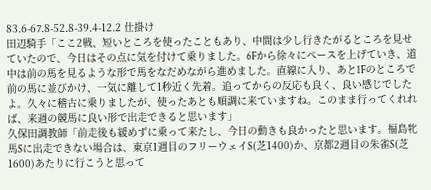83.6-67.8-52.8-39.4-12.2 仕掛け
田辺騎手「ここ2戦、短いところを使ったこともあり、中間は少し行きたがるところを見せていたので、今日はその点に気を付けて乗りました。6Fから徐々にペースを上げていき、道中は前の馬を見るような形で馬をなだめながら進めました。直線に入り、あと1Fのところで前の馬に並びかけ、一気に離して1秒近く先着。追ってからの反応も良く、良い感じでしたよ。久々に稽古に乗りましたが、使ったあとも順調に来ていますね。このまま行ってくれれば、来週の競馬に良い形で出走できると思います」
久保田調教師「前走後も緩めずに乗って来たし、今日の動きも良かったと思います。福島牝馬Sに出走できない場合は、東京1週目のフリーウェイS(芝1400)か、京都2週目の朱雀S(芝1600)あたりに行こうと思って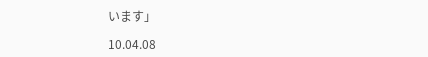います」

10.04.08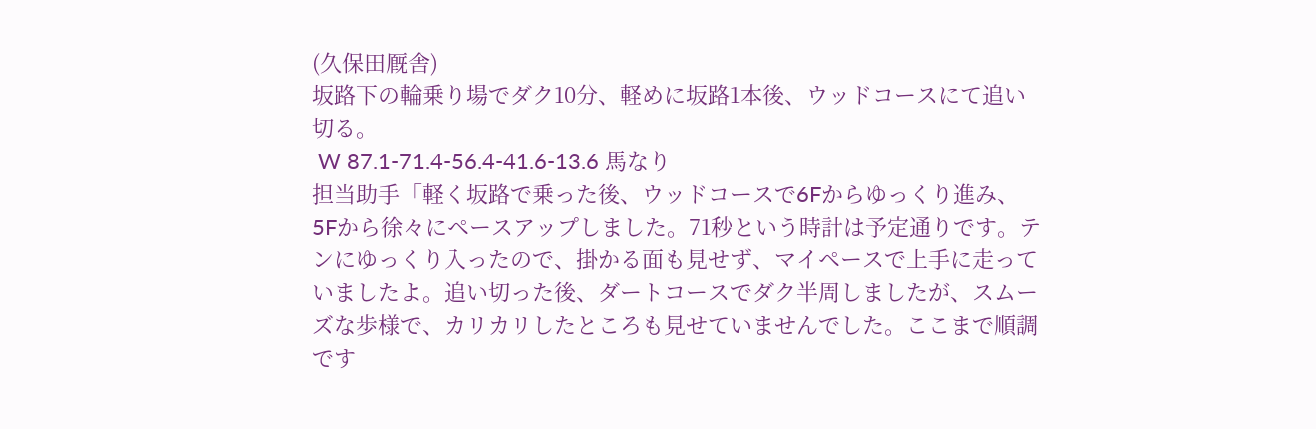(久保田厩舎)
坂路下の輪乗り場でダク10分、軽めに坂路1本後、ウッドコースにて追い切る。
 W 87.1-71.4-56.4-41.6-13.6 馬なり
担当助手「軽く坂路で乗った後、ウッドコースで6Fからゆっくり進み、5Fから徐々にペースアップしました。71秒という時計は予定通りです。テンにゆっくり入ったので、掛かる面も見せず、マイペースで上手に走っていましたよ。追い切った後、ダートコースでダク半周しましたが、スムーズな歩様で、カリカリしたところも見せていませんでした。ここまで順調です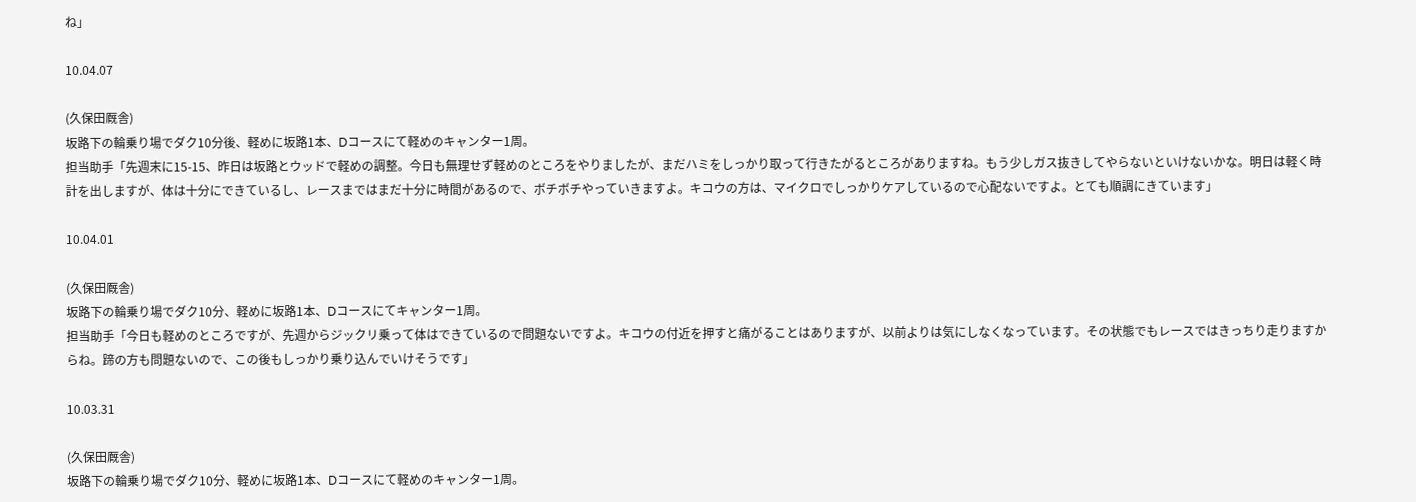ね」

10.04.07

(久保田厩舎)
坂路下の輪乗り場でダク10分後、軽めに坂路1本、Dコースにて軽めのキャンター1周。
担当助手「先週末に15-15、昨日は坂路とウッドで軽めの調整。今日も無理せず軽めのところをやりましたが、まだハミをしっかり取って行きたがるところがありますね。もう少しガス抜きしてやらないといけないかな。明日は軽く時計を出しますが、体は十分にできているし、レースまではまだ十分に時間があるので、ボチボチやっていきますよ。キコウの方は、マイクロでしっかりケアしているので心配ないですよ。とても順調にきています」

10.04.01

(久保田厩舎)
坂路下の輪乗り場でダク10分、軽めに坂路1本、Dコースにてキャンター1周。
担当助手「今日も軽めのところですが、先週からジックリ乗って体はできているので問題ないですよ。キコウの付近を押すと痛がることはありますが、以前よりは気にしなくなっています。その状態でもレースではきっちり走りますからね。蹄の方も問題ないので、この後もしっかり乗り込んでいけそうです」

10.03.31

(久保田厩舎)
坂路下の輪乗り場でダク10分、軽めに坂路1本、Dコースにて軽めのキャンター1周。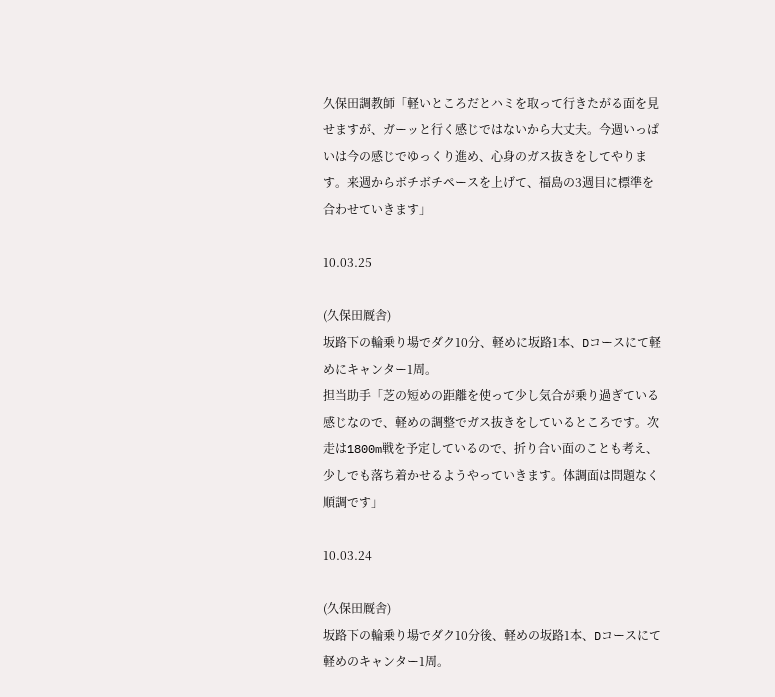久保田調教師「軽いところだとハミを取って行きたがる面を見せますが、ガーッと行く感じではないから大丈夫。今週いっぱいは今の感じでゆっくり進め、心身のガス抜きをしてやります。来週からボチボチペースを上げて、福島の3週目に標準を合わせていきます」

10.03.25

(久保田厩舎)
坂路下の輪乗り場でダク10分、軽めに坂路1本、Dコースにて軽めにキャンター1周。
担当助手「芝の短めの距離を使って少し気合が乗り過ぎている感じなので、軽めの調整でガス抜きをしているところです。次走は1800m戦を予定しているので、折り合い面のことも考え、少しでも落ち着かせるようやっていきます。体調面は問題なく順調です」

10.03.24

(久保田厩舎)
坂路下の輪乗り場でダク10分後、軽めの坂路1本、Dコースにて軽めのキャンター1周。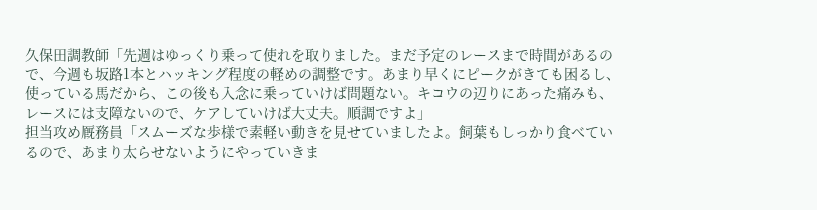久保田調教師「先週はゆっくり乗って使れを取りました。まだ予定のレースまで時間があるので、今週も坂路1本とハッキング程度の軽めの調整です。あまり早くにピークがきても困るし、使っている馬だから、この後も入念に乗っていけば問題ない。キコウの辺りにあった痛みも、レースには支障ないので、ケアしていけば大丈夫。順調ですよ」
担当攻め厩務員「スムーズな歩様で素軽い動きを見せていましたよ。飼葉もしっかり食べているので、あまり太らせないようにやっていきま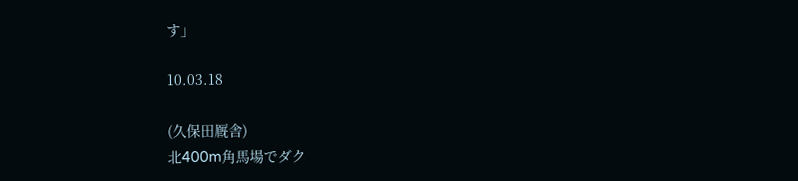す」

10.03.18

(久保田厩舎)
北400m角馬場でダク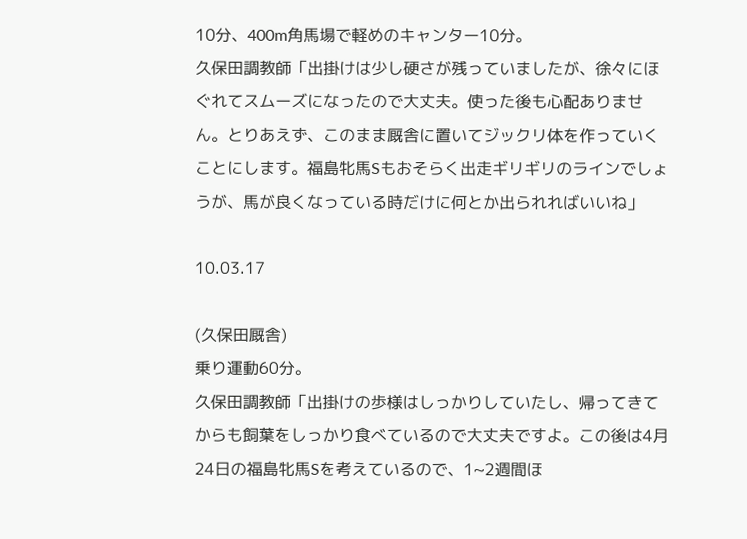10分、400m角馬場で軽めのキャンター10分。
久保田調教師「出掛けは少し硬さが残っていましたが、徐々にほぐれてスムーズになったので大丈夫。使った後も心配ありません。とりあえず、このまま厩舎に置いてジックリ体を作っていくことにします。福島牝馬Sもおそらく出走ギリギリのラインでしょうが、馬が良くなっている時だけに何とか出られればいいね」

10.03.17

(久保田厩舎)
乗り運動60分。
久保田調教師「出掛けの歩様はしっかりしていたし、帰ってきてからも飼葉をしっかり食べているので大丈夫ですよ。この後は4月24日の福島牝馬Sを考えているので、1~2週間ほ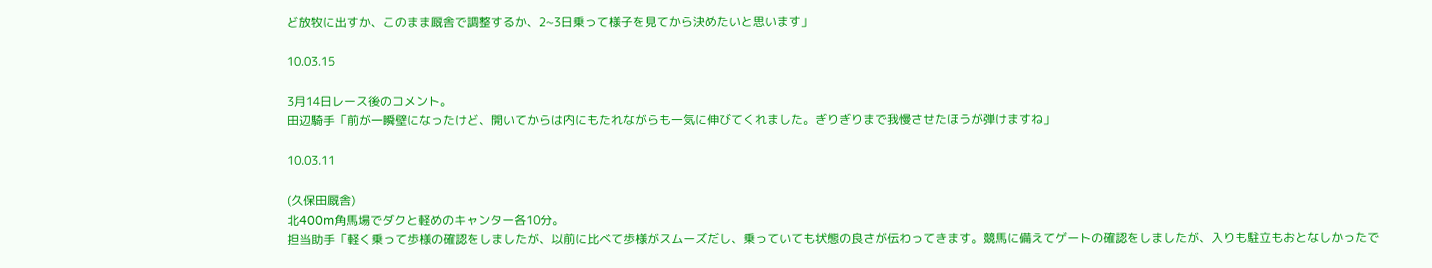ど放牧に出すか、このまま厩舎で調整するか、2~3日乗って様子を見てから決めたいと思います」

10.03.15

3月14日レース後のコメント。
田辺騎手「前が一瞬壁になったけど、開いてからは内にもたれながらも一気に伸びてくれました。ぎりぎりまで我慢させたほうが弾けますね」

10.03.11

(久保田厩舎)
北400m角馬場でダクと軽めのキャンター各10分。
担当助手「軽く乗って歩様の確認をしましたが、以前に比べて歩様がスムーズだし、乗っていても状態の良さが伝わってきます。競馬に備えてゲートの確認をしましたが、入りも駐立もおとなしかったで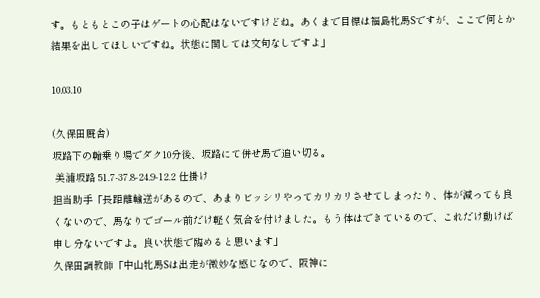す。もともとこの子はゲートの心配はないですけどね。あくまで目標は福島牝馬Sですが、ここで何とか結果を出してほしいですね。状態に関しては文句なしですよ」

10.03.10

(久保田厩舎)
坂路下の輪乗り場でダク10分後、坂路にて併せ馬で追い切る。
 美浦坂路 51.7-37.8-24.9-12.2 仕掛け
担当助手「長距離輸送があるので、あまりビッシリやってカリカリさせてしまったり、体が減っても良くないので、馬なりでゴール前だけ軽く気合を付けました。もう体はできているので、これだけ動けば申し分ないですよ。良い状態で臨めると思います」
久保田調教師「中山牝馬Sは出走が微妙な感じなので、阪神に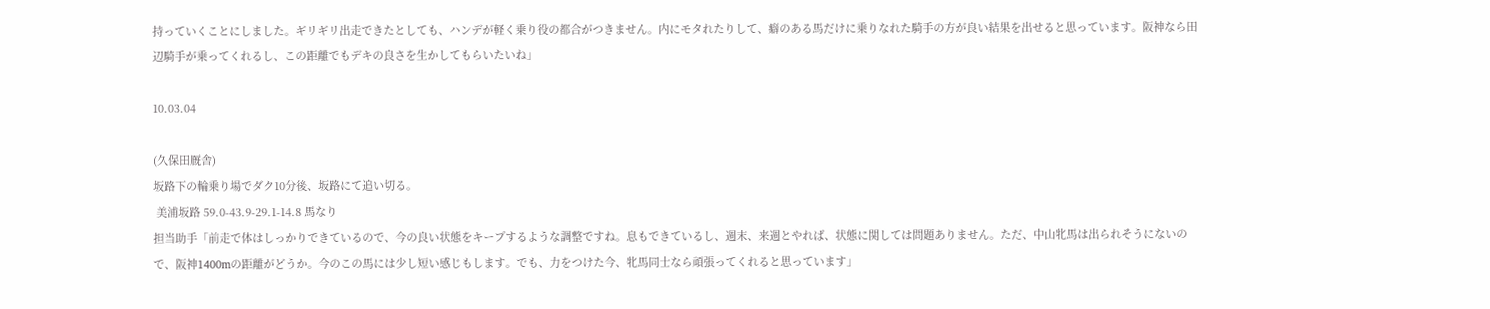持っていくことにしました。ギリギリ出走できたとしても、ハンデが軽く乗り役の都合がつきません。内にモタれたりして、癖のある馬だけに乗りなれた騎手の方が良い結果を出せると思っています。阪神なら田辺騎手が乗ってくれるし、この距離でもデキの良さを生かしてもらいたいね」

10.03.04

(久保田厩舎)
坂路下の輪乗り場でダク10分後、坂路にて追い切る。
 美浦坂路 59.0-43.9-29.1-14.8 馬なり
担当助手「前走で体はしっかりできているので、今の良い状態をキープするような調整ですね。息もできているし、週末、来週とやれば、状態に関しては問題ありません。ただ、中山牝馬は出られそうにないので、阪神1400mの距離がどうか。今のこの馬には少し短い感じもします。でも、力をつけた今、牝馬同士なら頑張ってくれると思っています」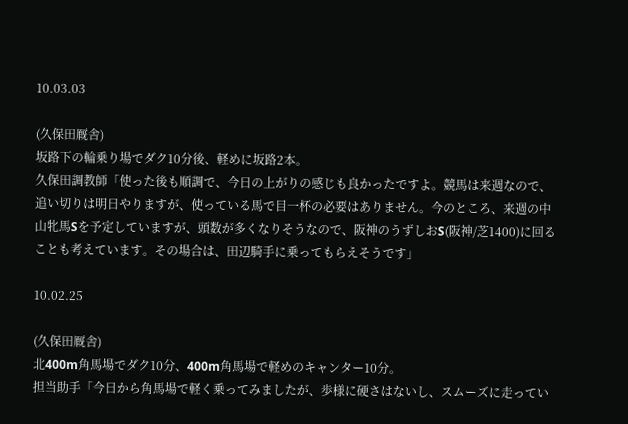10.03.03

(久保田厩舎)
坂路下の輪乗り場でダク10分後、軽めに坂路2本。
久保田調教師「使った後も順調で、今日の上がりの感じも良かったですよ。競馬は来週なので、追い切りは明日やりますが、使っている馬で目一杯の必要はありません。今のところ、来週の中山牝馬Sを予定していますが、頭数が多くなりそうなので、阪神のうずしおS(阪神/芝1400)に回ることも考えています。その場合は、田辺騎手に乗ってもらえそうです」

10.02.25

(久保田厩舎)
北400m角馬場でダク10分、400m角馬場で軽めのキャンター10分。
担当助手「今日から角馬場で軽く乗ってみましたが、歩様に硬さはないし、スムーズに走ってい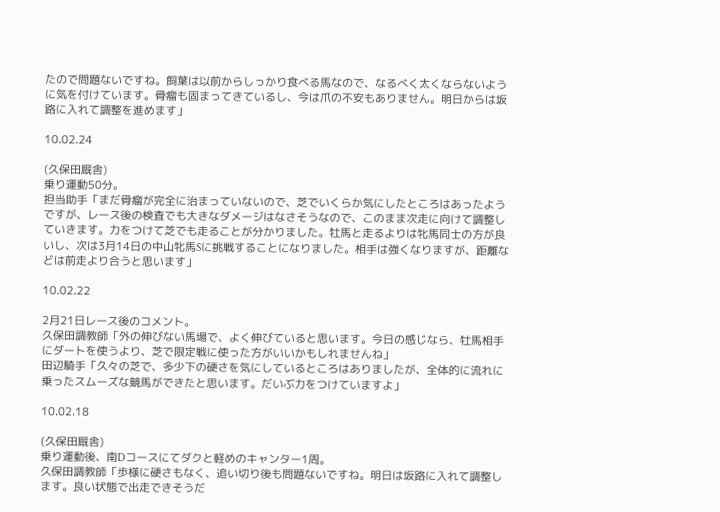たので問題ないですね。飼葉は以前からしっかり食べる馬なので、なるべく太くならないように気を付けています。骨瘤も固まってきているし、今は爪の不安もありません。明日からは坂路に入れて調整を進めます」

10.02.24

(久保田厩舎)
乗り運動50分。
担当助手「まだ骨瘤が完全に治まっていないので、芝でいくらか気にしたところはあったようですが、レース後の検査でも大きなダメージはなさそうなので、このまま次走に向けて調整していきます。力をつけて芝でも走ることが分かりました。牡馬と走るよりは牝馬同士の方が良いし、次は3月14日の中山牝馬Sに挑戦することになりました。相手は強くなりますが、距離などは前走より合うと思います」

10.02.22

2月21日レース後のコメント。
久保田調教師「外の伸びない馬場で、よく伸びていると思います。今日の感じなら、牡馬相手にダートを使うより、芝で限定戦に使った方がいいかもしれませんね」
田辺騎手「久々の芝で、多少下の硬さを気にしているところはありましたが、全体的に流れに乗ったスムーズな競馬ができたと思います。だいぶ力をつけていますよ」

10.02.18

(久保田厩舎)
乗り運動後、南Dコースにてダクと軽めのキャンター1周。
久保田調教師「歩様に硬さもなく、追い切り後も問題ないですね。明日は坂路に入れて調整します。良い状態で出走できそうだ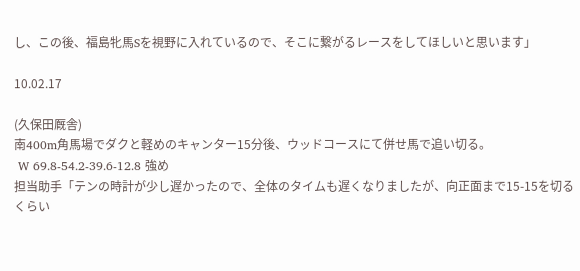し、この後、福島牝馬Sを視野に入れているので、そこに繋がるレースをしてほしいと思います」

10.02.17

(久保田厩舎)
南400m角馬場でダクと軽めのキャンター15分後、ウッドコースにて併せ馬で追い切る。
 W 69.8-54.2-39.6-12.8 強め
担当助手「テンの時計が少し遅かったので、全体のタイムも遅くなりましたが、向正面まで15-15を切るくらい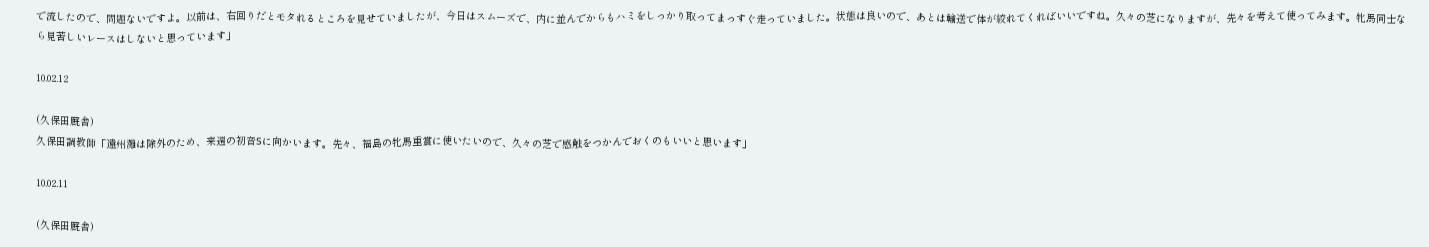で流したので、問題ないですよ。以前は、右回りだとモタれるところを見せていましたが、今日はスムーズで、内に並んでからもハミをしっかり取ってまっすぐ走っていました。状態は良いので、あとは輸送で体が絞れてくればいいですね。久々の芝になりますが、先々を考えて使ってみます。牝馬同士なら見苦しいレースはしないと思っています」

10.02.12

(久保田厩舎)
久保田調教師「遠州灘は除外のため、来週の初音Sに向かいます。先々、福島の牝馬重賞に使いたいので、久々の芝で感触をつかんでおくのもいいと思います」

10.02.11

(久保田厩舎)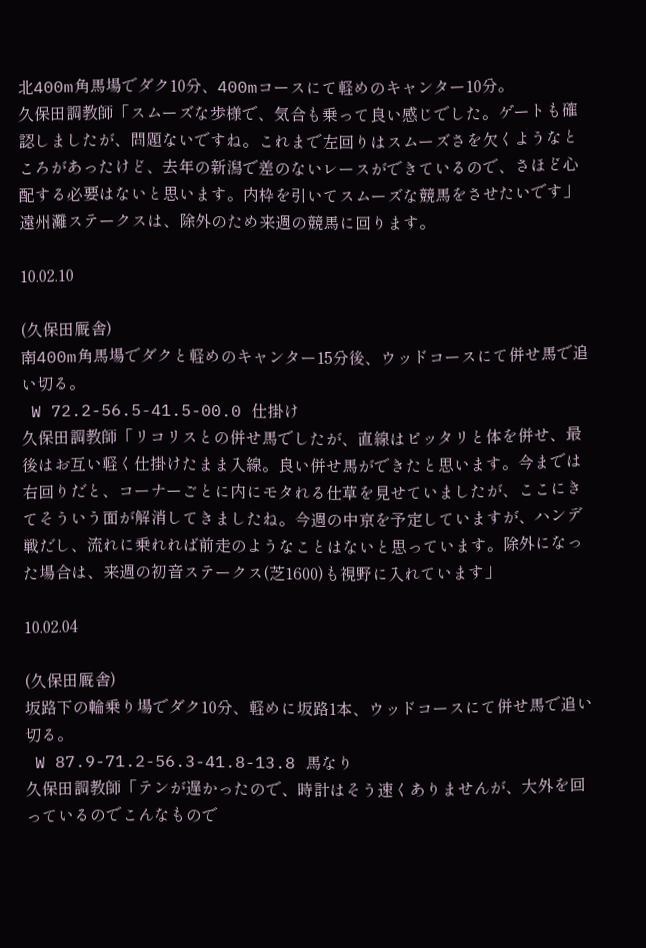北400m角馬場でダク10分、400mコースにて軽めのキャンター10分。
久保田調教師「スムーズな歩様で、気合も乗って良い感じでした。ゲートも確認しましたが、問題ないですね。これまで左回りはスムーズさを欠くようなところがあったけど、去年の新潟で差のないレースができているので、さほど心配する必要はないと思います。内枠を引いてスムーズな競馬をさせたいです」
遠州灘ステークスは、除外のため来週の競馬に回ります。

10.02.10

(久保田厩舎)
南400m角馬場でダクと軽めのキャンター15分後、ウッドコースにて併せ馬で追い切る。
 W 72.2-56.5-41.5-00.0 仕掛け
久保田調教師「リコリスとの併せ馬でしたが、直線はピッタリと体を併せ、最後はお互い軽く仕掛けたまま入線。良い併せ馬ができたと思います。今までは右回りだと、コーナーごとに内にモタれる仕草を見せていましたが、ここにきてそういう面が解消してきましたね。今週の中京を予定していますが、ハンデ戦だし、流れに乗れれば前走のようなことはないと思っています。除外になった場合は、来週の初音ステークス(芝1600)も視野に入れています」

10.02.04

(久保田厩舎)
坂路下の輪乗り場でダク10分、軽めに坂路1本、ウッドコースにて併せ馬で追い切る。
 W 87.9-71.2-56.3-41.8-13.8 馬なり
久保田調教師「テンが遅かったので、時計はそう速くありませんが、大外を回っているのでこんなもので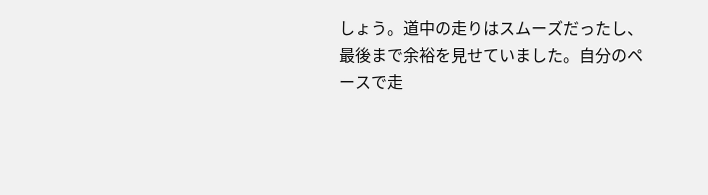しょう。道中の走りはスムーズだったし、最後まで余裕を見せていました。自分のペースで走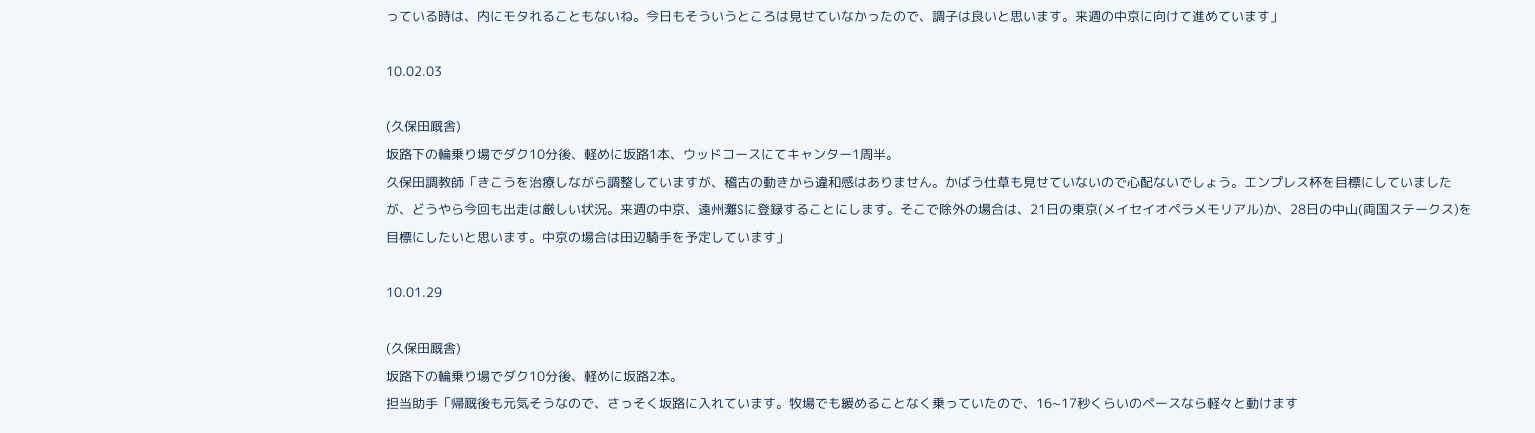っている時は、内にモタれることもないね。今日もそういうところは見せていなかったので、調子は良いと思います。来週の中京に向けて進めています」

10.02.03

(久保田厩舎)
坂路下の輪乗り場でダク10分後、軽めに坂路1本、ウッドコースにてキャンター1周半。
久保田調教師「きこうを治療しながら調整していますが、稽古の動きから違和感はありません。かばう仕草も見せていないので心配ないでしょう。エンプレス杯を目標にしていましたが、どうやら今回も出走は厳しい状況。来週の中京、遠州灘Sに登録することにします。そこで除外の場合は、21日の東京(メイセイオペラメモリアル)か、28日の中山(両国ステークス)を目標にしたいと思います。中京の場合は田辺騎手を予定しています」

10.01.29

(久保田厩舎)
坂路下の輪乗り場でダク10分後、軽めに坂路2本。
担当助手「帰厩後も元気そうなので、さっそく坂路に入れています。牧場でも緩めることなく乗っていたので、16~17秒くらいのペースなら軽々と動けます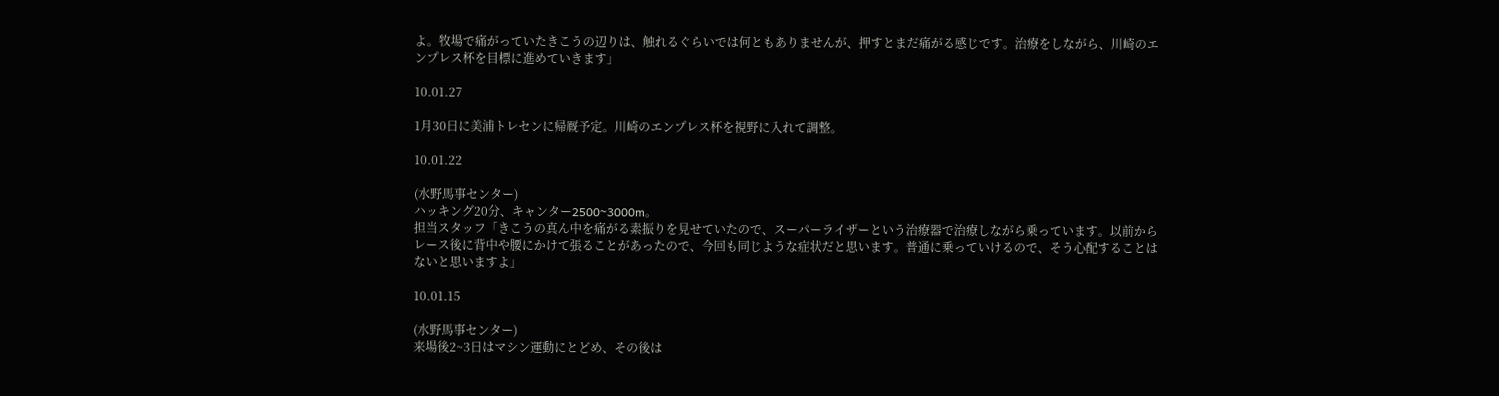よ。牧場で痛がっていたきこうの辺りは、触れるぐらいでは何ともありませんが、押すとまだ痛がる感じです。治療をしながら、川崎のエンプレス杯を目標に進めていきます」

10.01.27

1月30日に美浦トレセンに帰厩予定。川崎のエンプレス杯を視野に入れて調整。

10.01.22

(水野馬事センター)
ハッキング20分、キャンター2500~3000m。
担当スタッフ「きこうの真ん中を痛がる素振りを見せていたので、スーパーライザーという治療器で治療しながら乗っています。以前からレース後に背中や腰にかけて張ることがあったので、今回も同じような症状だと思います。普通に乗っていけるので、そう心配することはないと思いますよ」

10.01.15

(水野馬事センター)
来場後2~3日はマシン運動にとどめ、その後は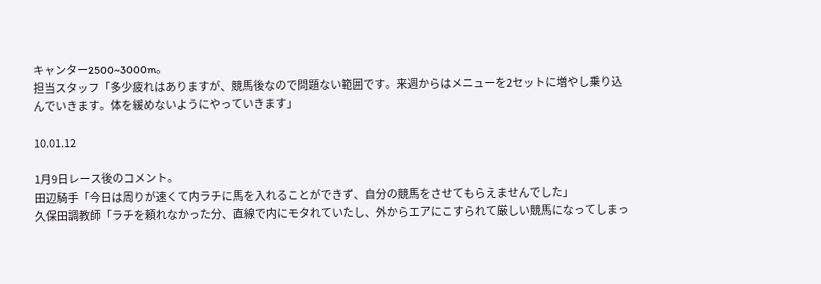キャンター2500~3000m。
担当スタッフ「多少疲れはありますが、競馬後なので問題ない範囲です。来週からはメニューを2セットに増やし乗り込んでいきます。体を緩めないようにやっていきます」

10.01.12

1月9日レース後のコメント。
田辺騎手「今日は周りが速くて内ラチに馬を入れることができず、自分の競馬をさせてもらえませんでした」
久保田調教師「ラチを頼れなかった分、直線で内にモタれていたし、外からエアにこすられて厳しい競馬になってしまっ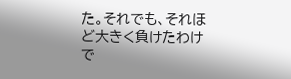た。それでも、それほど大きく負けたわけで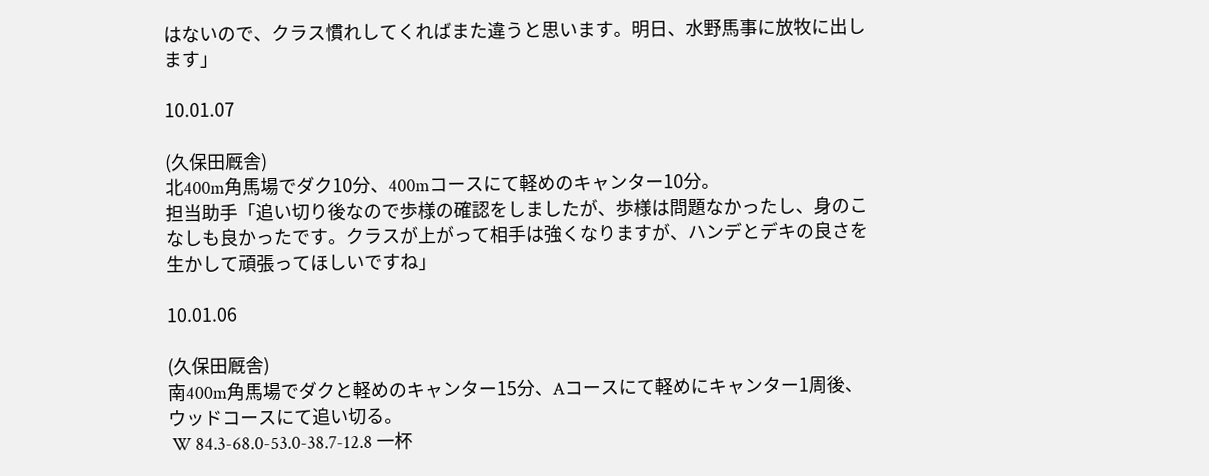はないので、クラス慣れしてくればまた違うと思います。明日、水野馬事に放牧に出します」

10.01.07

(久保田厩舎)
北400m角馬場でダク10分、400mコースにて軽めのキャンター10分。
担当助手「追い切り後なので歩様の確認をしましたが、歩様は問題なかったし、身のこなしも良かったです。クラスが上がって相手は強くなりますが、ハンデとデキの良さを生かして頑張ってほしいですね」

10.01.06

(久保田厩舎)
南400m角馬場でダクと軽めのキャンター15分、Aコースにて軽めにキャンター1周後、ウッドコースにて追い切る。
 W 84.3-68.0-53.0-38.7-12.8 一杯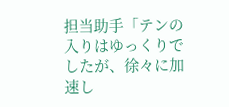担当助手「テンの入りはゆっくりでしたが、徐々に加速し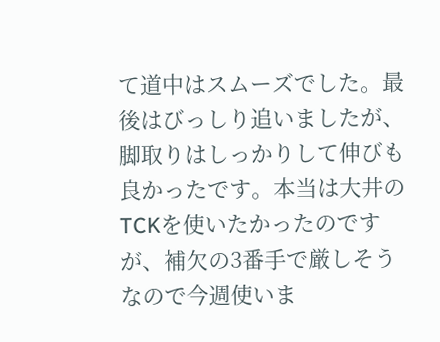て道中はスムーズでした。最後はびっしり追いましたが、脚取りはしっかりして伸びも良かったです。本当は大井のTCKを使いたかったのですが、補欠の3番手で厳しそうなので今週使いま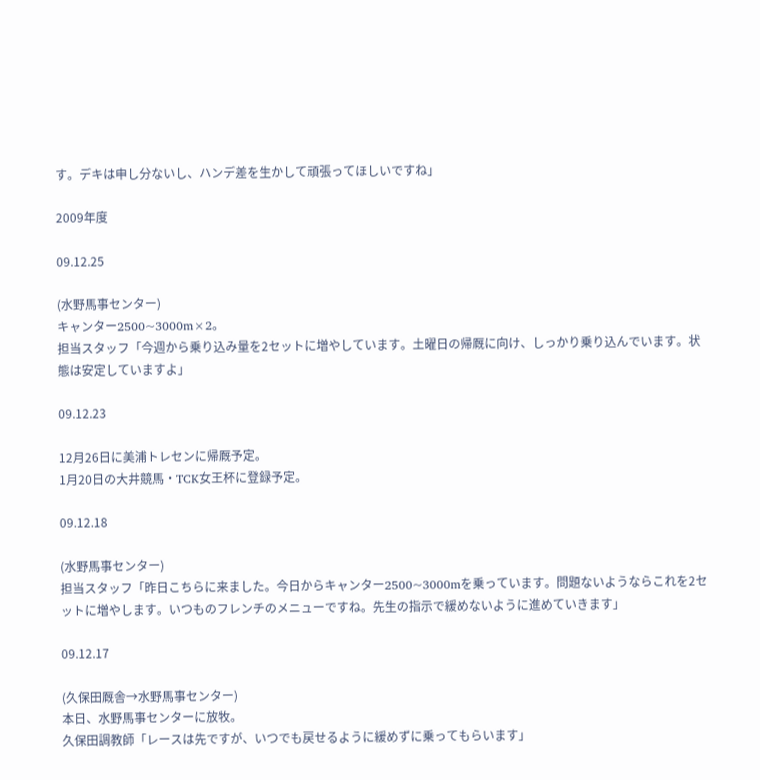す。デキは申し分ないし、ハンデ差を生かして頑張ってほしいですね」

2009年度

09.12.25

(水野馬事センター)
キャンター2500~3000m×2。
担当スタッフ「今週から乗り込み量を2セットに増やしています。土曜日の帰厩に向け、しっかり乗り込んでいます。状態は安定していますよ」

09.12.23

12月26日に美浦トレセンに帰厩予定。
1月20日の大井競馬・TCK女王杯に登録予定。

09.12.18

(水野馬事センター)
担当スタッフ「昨日こちらに来ました。今日からキャンター2500~3000mを乗っています。問題ないようならこれを2セットに増やします。いつものフレンチのメニューですね。先生の指示で緩めないように進めていきます」

09.12.17

(久保田厩舎→水野馬事センター)
本日、水野馬事センターに放牧。
久保田調教師「レースは先ですが、いつでも戻せるように緩めずに乗ってもらいます」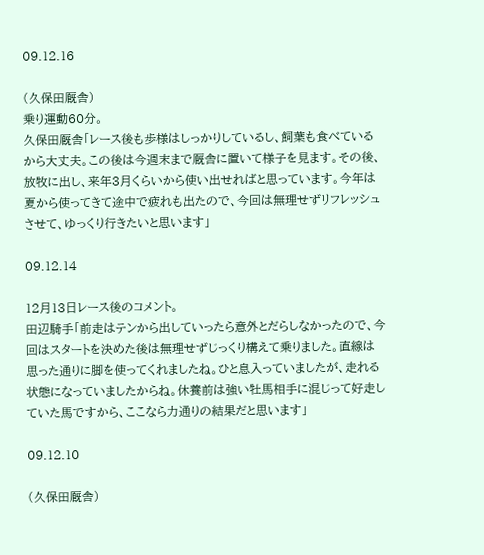09.12.16

(久保田厩舎)
乗り運動60分。
久保田厩舎「レース後も歩様はしっかりしているし、飼葉も食べているから大丈夫。この後は今週末まで厩舎に置いて様子を見ます。その後、放牧に出し、来年3月くらいから使い出せればと思っています。今年は夏から使ってきて途中で疲れも出たので、今回は無理せずリフレッシュさせて、ゆっくり行きたいと思います」

09.12.14

12月13日レース後のコメント。
田辺騎手「前走はテンから出していったら意外とだらしなかったので、今回はスタートを決めた後は無理せずじっくり構えて乗りました。直線は思った通りに脚を使ってくれましたね。ひと息入っていましたが、走れる状態になっていましたからね。休養前は強い牡馬相手に混じって好走していた馬ですから、ここなら力通りの結果だと思います」

09.12.10

(久保田厩舎)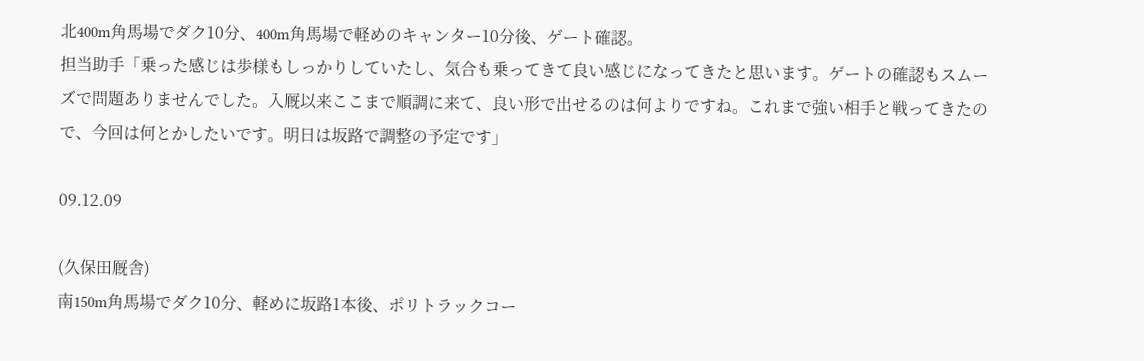北400m角馬場でダク10分、400m角馬場で軽めのキャンター10分後、ゲート確認。
担当助手「乗った感じは歩様もしっかりしていたし、気合も乗ってきて良い感じになってきたと思います。ゲートの確認もスムーズで問題ありませんでした。入厩以来ここまで順調に来て、良い形で出せるのは何よりですね。これまで強い相手と戦ってきたので、今回は何とかしたいです。明日は坂路で調整の予定です」

09.12.09

(久保田厩舎)
南150m角馬場でダク10分、軽めに坂路1本後、ポリトラックコー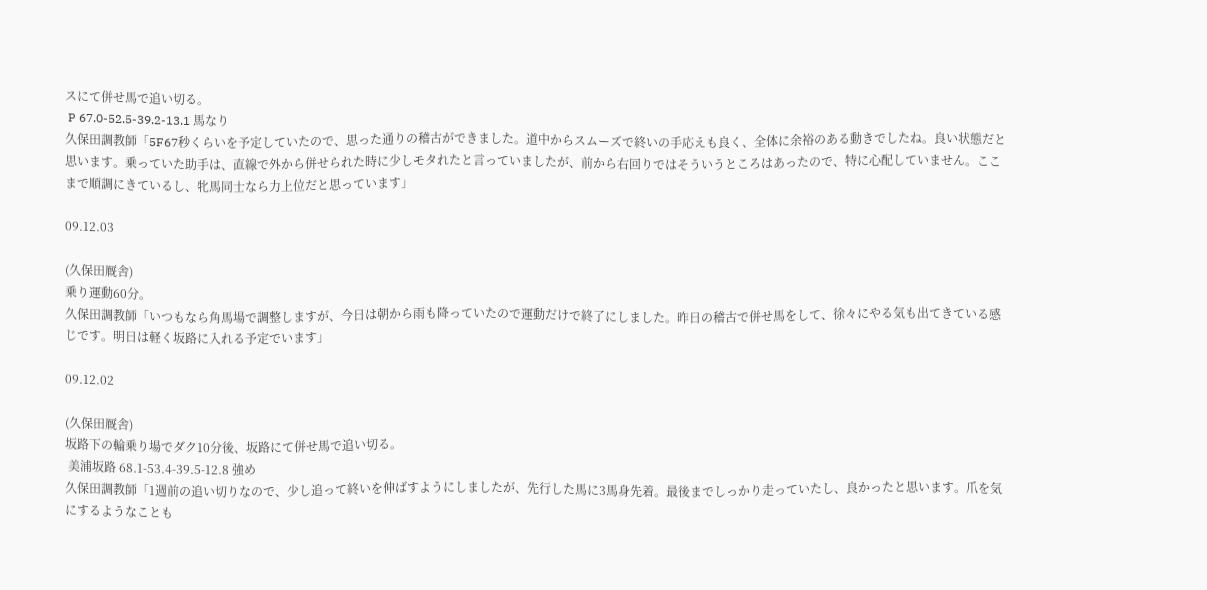スにて併せ馬で追い切る。
 P 67.0-52.5-39.2-13.1 馬なり
久保田調教師「5F67秒くらいを予定していたので、思った通りの稽古ができました。道中からスムーズで終いの手応えも良く、全体に余裕のある動きでしたね。良い状態だと思います。乗っていた助手は、直線で外から併せられた時に少しモタれたと言っていましたが、前から右回りではそういうところはあったので、特に心配していません。ここまで順調にきているし、牝馬同士なら力上位だと思っています」

09.12.03

(久保田厩舎)
乗り運動60分。
久保田調教師「いつもなら角馬場で調整しますが、今日は朝から雨も降っていたので運動だけで終了にしました。昨日の稽古で併せ馬をして、徐々にやる気も出てきている感じです。明日は軽く坂路に入れる予定でいます」

09.12.02

(久保田厩舎)
坂路下の輪乗り場でダク10分後、坂路にて併せ馬で追い切る。
 美浦坂路 68.1-53.4-39.5-12.8 強め
久保田調教師「1週前の追い切りなので、少し追って終いを伸ばすようにしましたが、先行した馬に3馬身先着。最後までしっかり走っていたし、良かったと思います。爪を気にするようなことも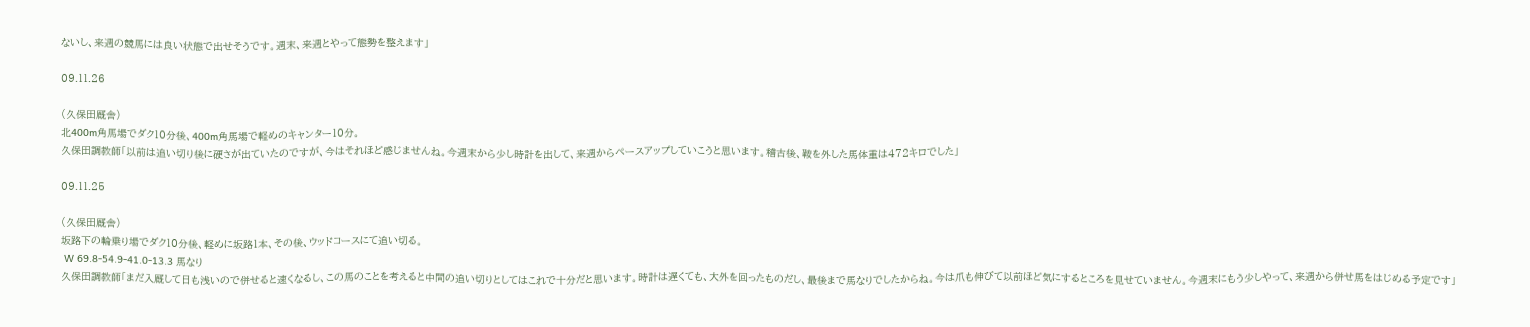ないし、来週の競馬には良い状態で出せそうです。週末、来週とやって態勢を整えます」

09.11.26

(久保田厩舎)
北400m角馬場でダク10分後、400m角馬場で軽めのキャンター10分。
久保田調教師「以前は追い切り後に硬さが出ていたのですが、今はそれほど感じませんね。今週末から少し時計を出して、来週からペースアップしていこうと思います。稽古後、鞍を外した馬体重は472キロでした」

09.11.25

(久保田厩舎)
坂路下の輪乗り場でダク10分後、軽めに坂路1本、その後、ウッドコースにて追い切る。
 W 69.8-54.9-41.0-13.3 馬なり
久保田調教師「まだ入厩して日も浅いので併せると速くなるし、この馬のことを考えると中間の追い切りとしてはこれで十分だと思います。時計は遅くても、大外を回ったものだし、最後まで馬なりでしたからね。今は爪も伸びて以前ほど気にするところを見せていません。今週末にもう少しやって、来週から併せ馬をはじめる予定です」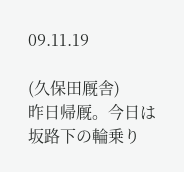09.11.19

(久保田厩舎)
昨日帰厩。今日は坂路下の輪乗り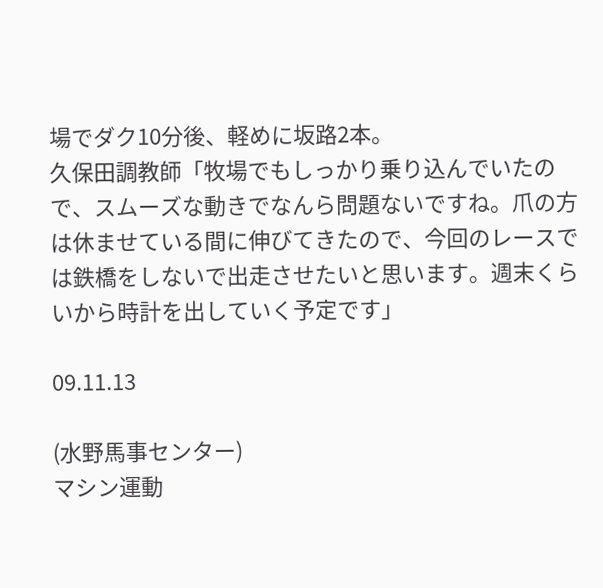場でダク10分後、軽めに坂路2本。
久保田調教師「牧場でもしっかり乗り込んでいたので、スムーズな動きでなんら問題ないですね。爪の方は休ませている間に伸びてきたので、今回のレースでは鉄橋をしないで出走させたいと思います。週末くらいから時計を出していく予定です」

09.11.13

(水野馬事センター)
マシン運動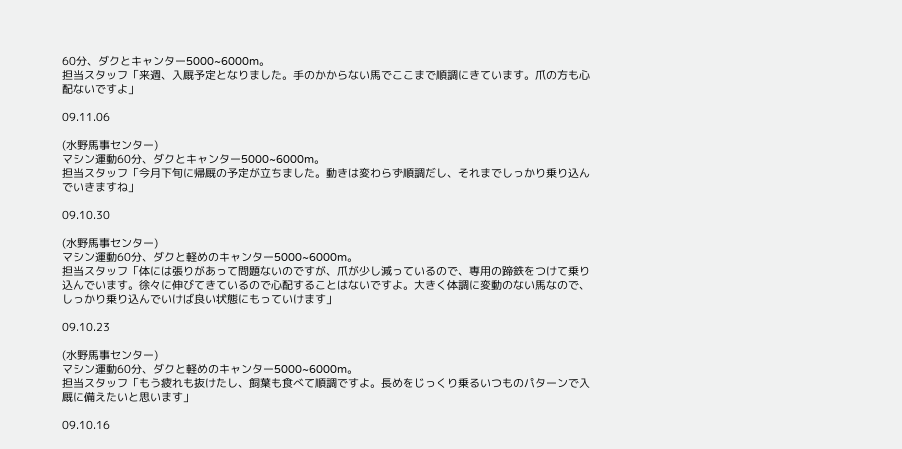60分、ダクとキャンター5000~6000m。
担当スタッフ「来週、入厩予定となりました。手のかからない馬でここまで順調にきています。爪の方も心配ないですよ」

09.11.06

(水野馬事センター)
マシン運動60分、ダクとキャンター5000~6000m。
担当スタッフ「今月下旬に帰厩の予定が立ちました。動きは変わらず順調だし、それまでしっかり乗り込んでいきますね」

09.10.30

(水野馬事センター)
マシン運動60分、ダクと軽めのキャンター5000~6000m。
担当スタッフ「体には張りがあって問題ないのですが、爪が少し減っているので、専用の蹄鉄をつけて乗り込んでいます。徐々に伸びてきているので心配することはないですよ。大きく体調に変動のない馬なので、しっかり乗り込んでいけば良い状態にもっていけます」

09.10.23

(水野馬事センター)
マシン運動60分、ダクと軽めのキャンター5000~6000m。
担当スタッフ「もう疲れも抜けたし、飼葉も食べて順調ですよ。長めをじっくり乗るいつものパターンで入厩に備えたいと思います」

09.10.16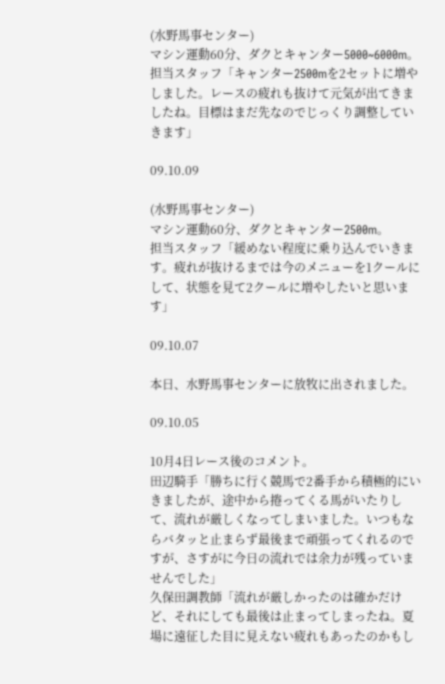(水野馬事センター)
マシン運動60分、ダクとキャンター5000~6000m。
担当スタッフ「キャンター2500mを2セットに増やしました。レースの疲れも抜けて元気が出てきましたね。目標はまだ先なのでじっくり調整していきます」

09.10.09

(水野馬事センター)
マシン運動60分、ダクとキャンター2500m。
担当スタッフ「緩めない程度に乗り込んでいきます。疲れが抜けるまでは今のメニューを1クールにして、状態を見て2クールに増やしたいと思います」

09.10.07

本日、水野馬事センターに放牧に出されました。

09.10.05

10月4日レース後のコメント。
田辺騎手「勝ちに行く競馬で2番手から積極的にいきましたが、途中から捲ってくる馬がいたりして、流れが厳しくなってしまいました。いつもならバタッと止まらず最後まで頑張ってくれるのですが、さすがに今日の流れでは余力が残っていませんでした」
久保田調教師「流れが厳しかったのは確かだけど、それにしても最後は止まってしまったね。夏場に遠征した目に見えない疲れもあったのかもし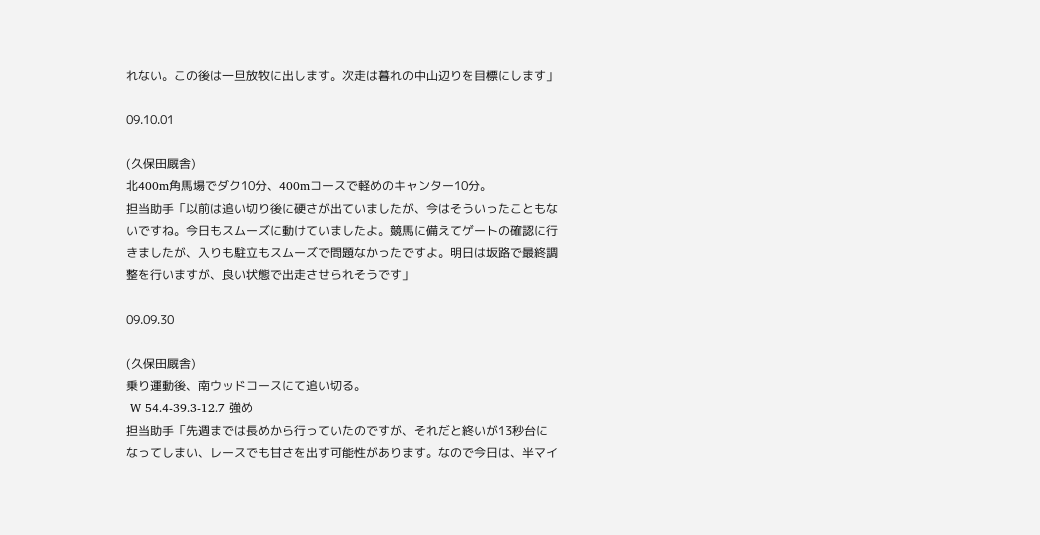れない。この後は一旦放牧に出します。次走は暮れの中山辺りを目標にします」

09.10.01

(久保田厩舎)
北400m角馬場でダク10分、400mコースで軽めのキャンター10分。
担当助手「以前は追い切り後に硬さが出ていましたが、今はそういったこともないですね。今日もスムーズに動けていましたよ。競馬に備えてゲートの確認に行きましたが、入りも駐立もスムーズで問題なかったですよ。明日は坂路で最終調整を行いますが、良い状態で出走させられそうです」

09.09.30

(久保田厩舎)
乗り運動後、南ウッドコースにて追い切る。
 W 54.4-39.3-12.7 強め
担当助手「先週までは長めから行っていたのですが、それだと終いが13秒台になってしまい、レースでも甘さを出す可能性があります。なので今日は、半マイ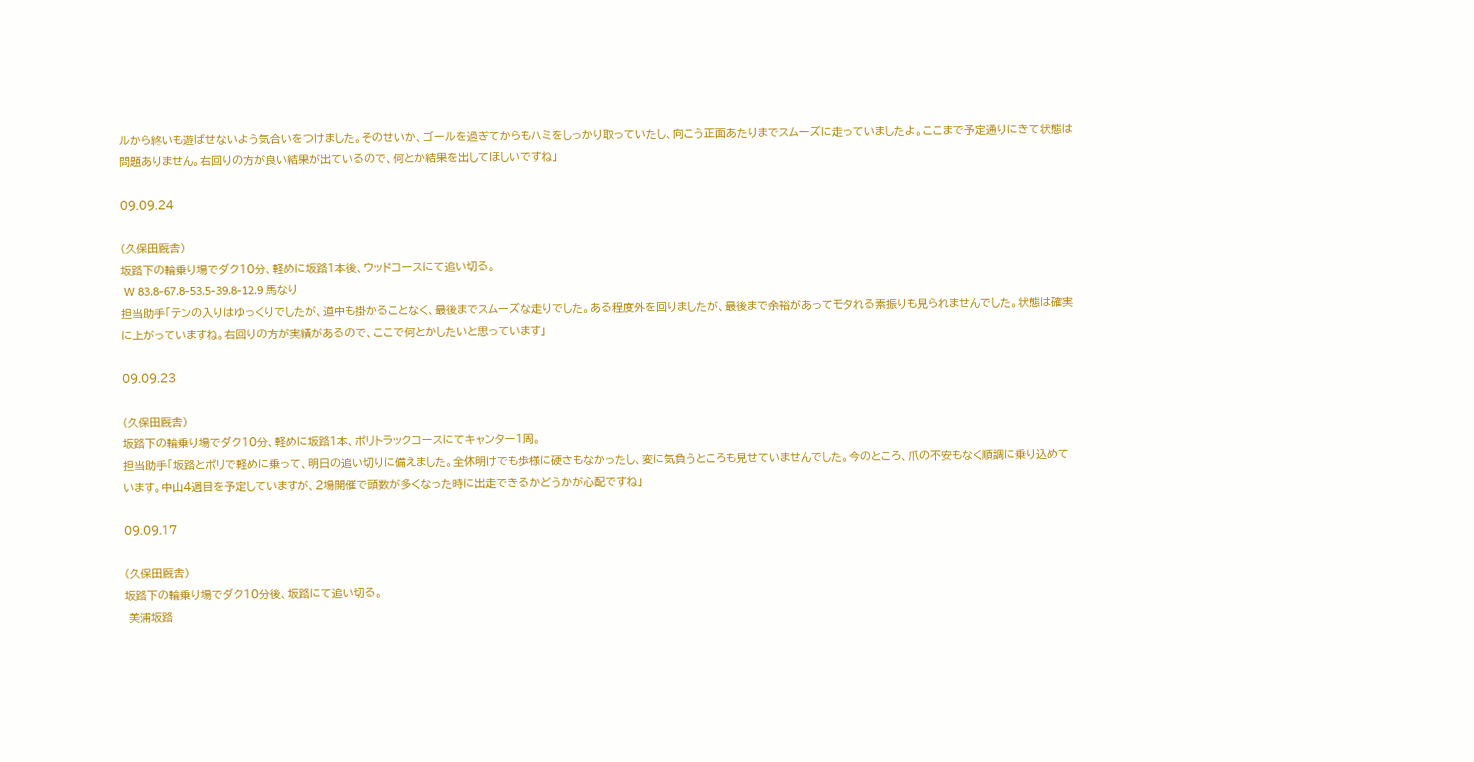ルから終いも遊ばせないよう気合いをつけました。そのせいか、ゴールを過ぎてからもハミをしっかり取っていたし、向こう正面あたりまでスムーズに走っていましたよ。ここまで予定通りにきて状態は問題ありません。右回りの方が良い結果が出ているので、何とか結果を出してほしいですね」

09.09.24

(久保田厩舎)
坂路下の輪乗り場でダク10分、軽めに坂路1本後、ウッドコースにて追い切る。
 W 83.8-67.8-53.5-39.8-12.9 馬なり
担当助手「テンの入りはゆっくりでしたが、道中も掛かることなく、最後までスムーズな走りでした。ある程度外を回りましたが、最後まで余裕があってモタれる素振りも見られませんでした。状態は確実に上がっていますね。右回りの方が実績があるので、ここで何とかしたいと思っています」

09.09.23

(久保田厩舎)
坂路下の輪乗り場でダク10分、軽めに坂路1本、ポリトラックコースにてキャンター1周。
担当助手「坂路とポリで軽めに乗って、明日の追い切りに備えました。全休明けでも歩様に硬さもなかったし、変に気負うところも見せていませんでした。今のところ、爪の不安もなく順調に乗り込めています。中山4週目を予定していますが、2場開催で頭数が多くなった時に出走できるかどうかが心配ですね」

09.09.17

(久保田厩舎)
坂路下の輪乗り場でダク10分後、坂路にて追い切る。
 美浦坂路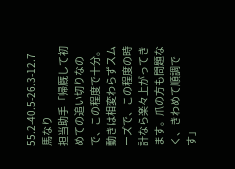55.2-40.5-26.3-12.7 馬なり
担当助手「帰厩して初めての追い切りなので、この程度で十分。動きは相変わらずスムーズで、この程度の時計なら楽々上がってきます。爪の方も問題なく、きわめて順調です」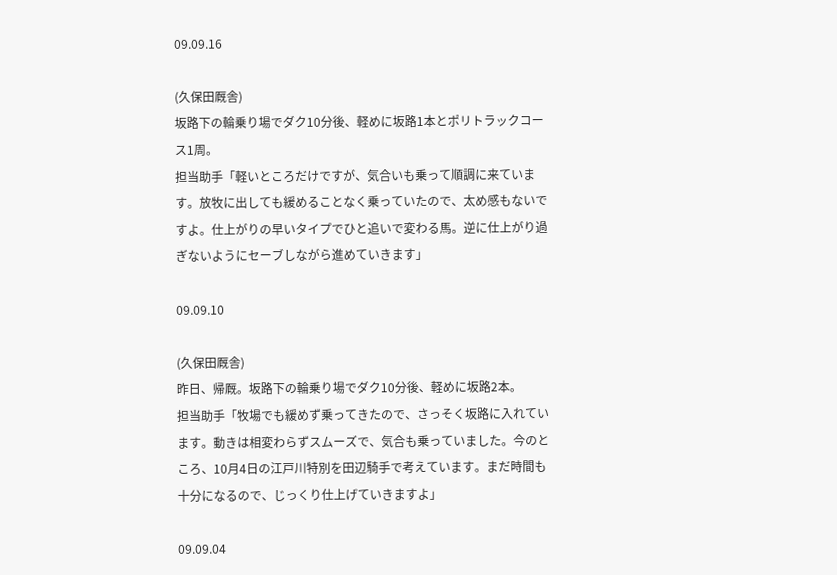09.09.16

(久保田厩舎)
坂路下の輪乗り場でダク10分後、軽めに坂路1本とポリトラックコース1周。
担当助手「軽いところだけですが、気合いも乗って順調に来ています。放牧に出しても緩めることなく乗っていたので、太め感もないですよ。仕上がりの早いタイプでひと追いで変わる馬。逆に仕上がり過ぎないようにセーブしながら進めていきます」

09.09.10

(久保田厩舎)
昨日、帰厩。坂路下の輪乗り場でダク10分後、軽めに坂路2本。
担当助手「牧場でも緩めず乗ってきたので、さっそく坂路に入れています。動きは相変わらずスムーズで、気合も乗っていました。今のところ、10月4日の江戸川特別を田辺騎手で考えています。まだ時間も十分になるので、じっくり仕上げていきますよ」

09.09.04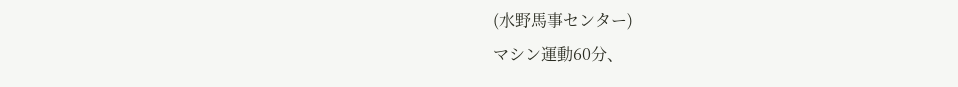(水野馬事センター)
マシン運動60分、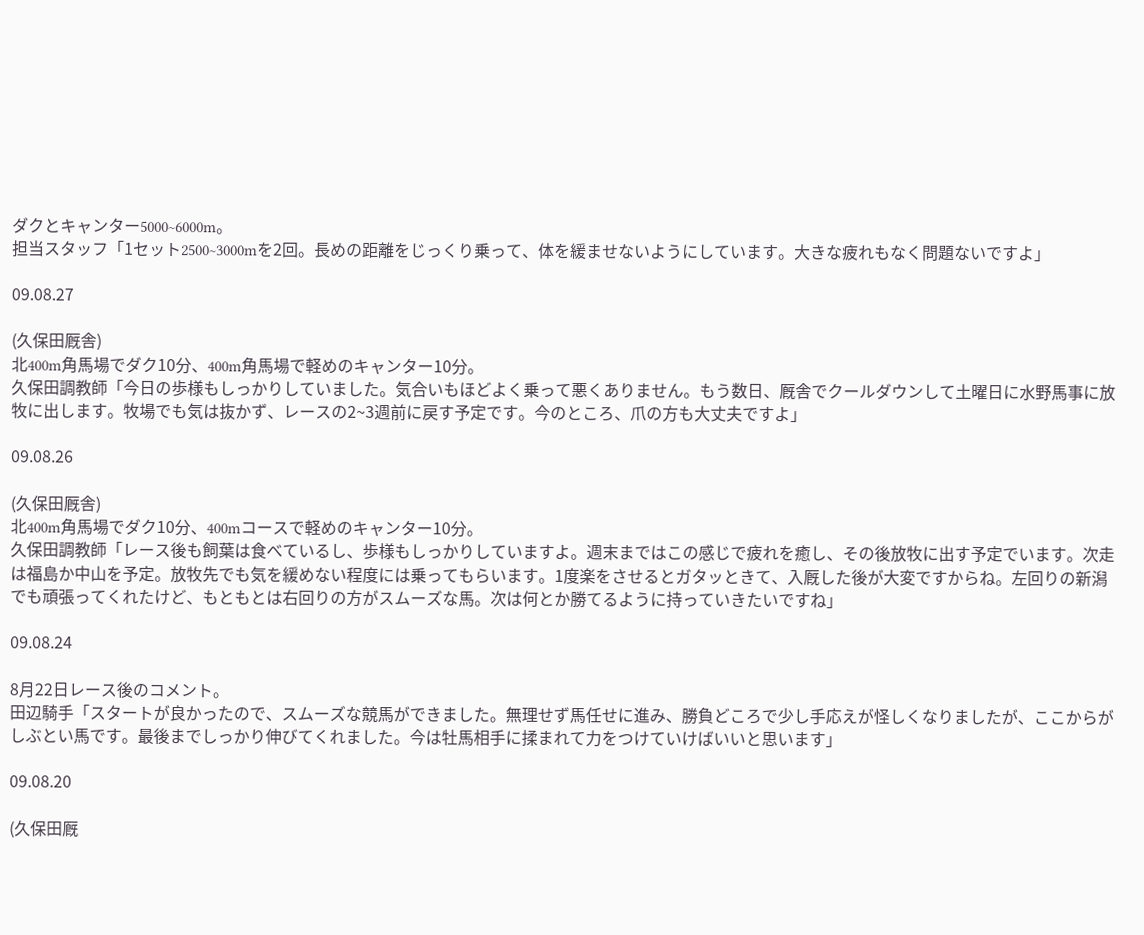ダクとキャンター5000~6000m。
担当スタッフ「1セット2500~3000mを2回。長めの距離をじっくり乗って、体を緩ませないようにしています。大きな疲れもなく問題ないですよ」

09.08.27

(久保田厩舎)
北400m角馬場でダク10分、400m角馬場で軽めのキャンター10分。
久保田調教師「今日の歩様もしっかりしていました。気合いもほどよく乗って悪くありません。もう数日、厩舎でクールダウンして土曜日に水野馬事に放牧に出します。牧場でも気は抜かず、レースの2~3週前に戻す予定です。今のところ、爪の方も大丈夫ですよ」

09.08.26

(久保田厩舎)
北400m角馬場でダク10分、400mコースで軽めのキャンター10分。
久保田調教師「レース後も飼葉は食べているし、歩様もしっかりしていますよ。週末まではこの感じで疲れを癒し、その後放牧に出す予定でいます。次走は福島か中山を予定。放牧先でも気を緩めない程度には乗ってもらいます。1度楽をさせるとガタッときて、入厩した後が大変ですからね。左回りの新潟でも頑張ってくれたけど、もともとは右回りの方がスムーズな馬。次は何とか勝てるように持っていきたいですね」

09.08.24

8月22日レース後のコメント。
田辺騎手「スタートが良かったので、スムーズな競馬ができました。無理せず馬任せに進み、勝負どころで少し手応えが怪しくなりましたが、ここからがしぶとい馬です。最後までしっかり伸びてくれました。今は牡馬相手に揉まれて力をつけていけばいいと思います」

09.08.20

(久保田厩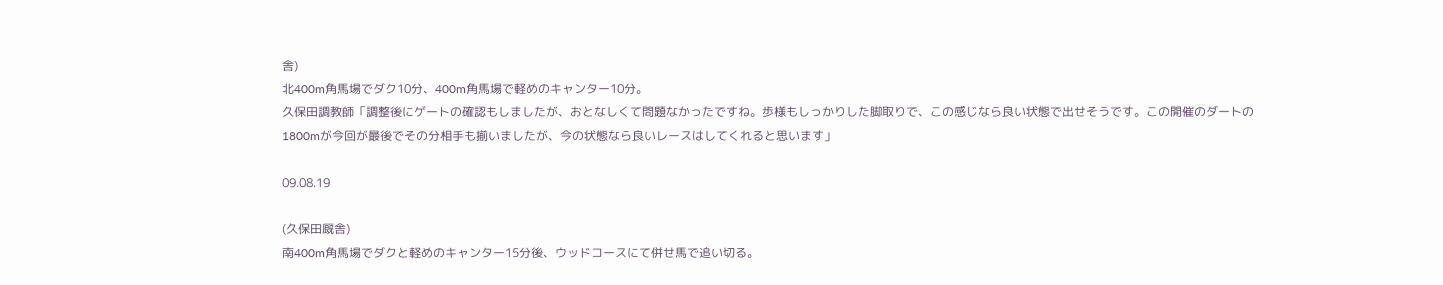舎)
北400m角馬場でダク10分、400m角馬場で軽めのキャンター10分。
久保田調教師「調整後にゲートの確認もしましたが、おとなしくて問題なかったですね。歩様もしっかりした脚取りで、この感じなら良い状態で出せそうです。この開催のダートの1800mが今回が最後でその分相手も揃いましたが、今の状態なら良いレースはしてくれると思います」

09.08.19

(久保田厩舎)
南400m角馬場でダクと軽めのキャンター15分後、ウッドコースにて併せ馬で追い切る。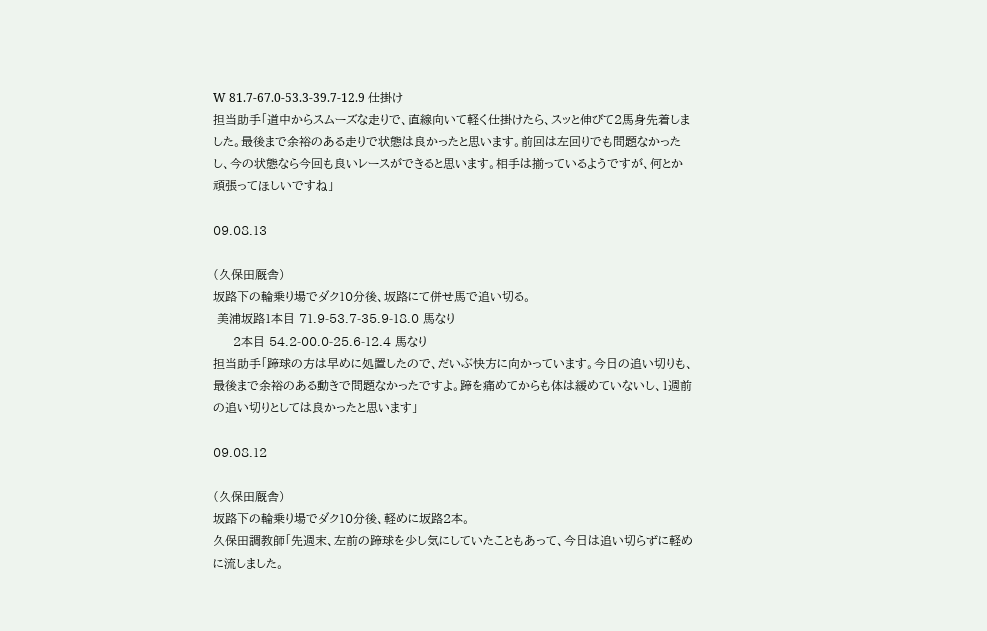W 81.7-67.0-53.3-39.7-12.9 仕掛け
担当助手「道中からスムーズな走りで、直線向いて軽く仕掛けたら、スッと伸びて2馬身先着しました。最後まで余裕のある走りで状態は良かったと思います。前回は左回りでも問題なかったし、今の状態なら今回も良いレースができると思います。相手は揃っているようですが、何とか頑張ってほしいですね」

09.08.13

(久保田厩舎)
坂路下の輪乗り場でダク10分後、坂路にて併せ馬で追い切る。
 美浦坂路1本目 71.9-53.7-35.9-18.0 馬なり
     2本目 54.2-00.0-25.6-12.4 馬なり
担当助手「蹄球の方は早めに処置したので、だいぶ快方に向かっています。今日の追い切りも、最後まで余裕のある動きで問題なかったですよ。蹄を痛めてからも体は緩めていないし、1週前の追い切りとしては良かったと思います」

09.08.12

(久保田厩舎)
坂路下の輪乗り場でダク10分後、軽めに坂路2本。
久保田調教師「先週末、左前の蹄球を少し気にしていたこともあって、今日は追い切らずに軽めに流しました。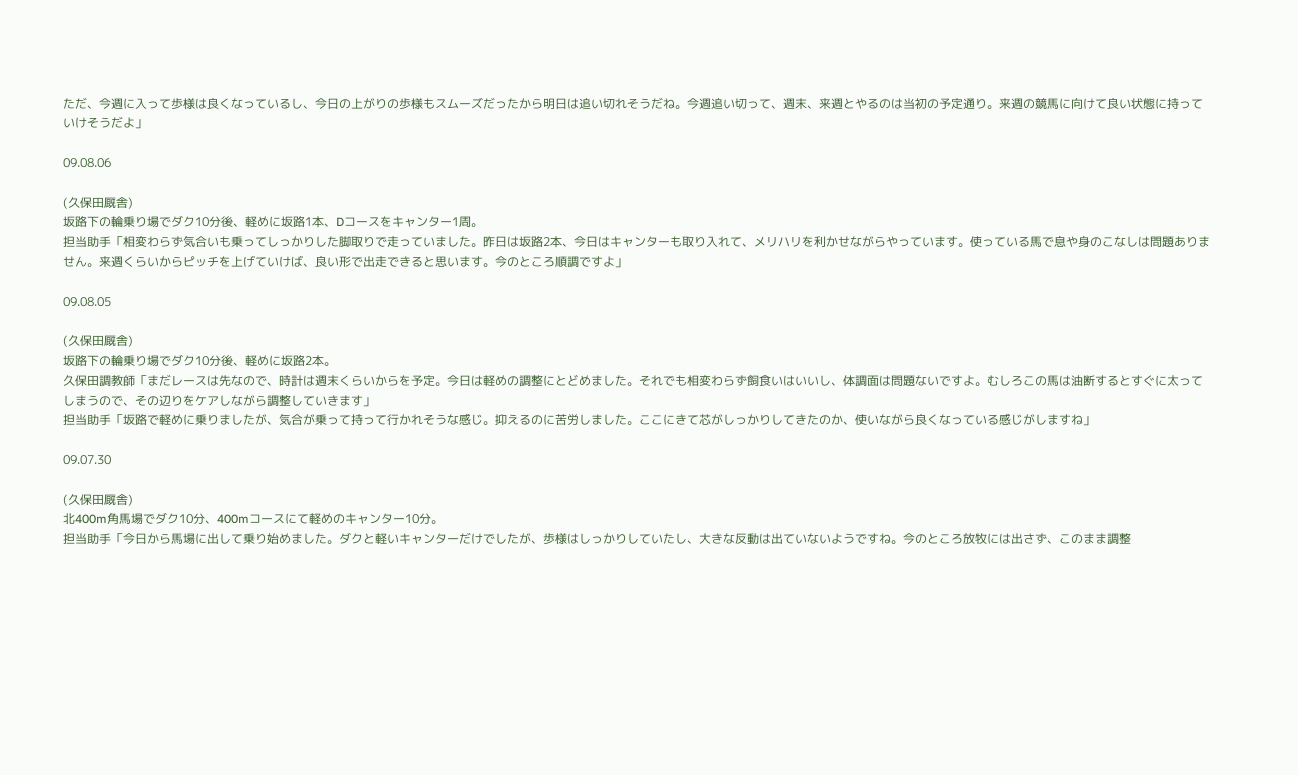ただ、今週に入って歩様は良くなっているし、今日の上がりの歩様もスムーズだったから明日は追い切れそうだね。今週追い切って、週末、来週とやるのは当初の予定通り。来週の競馬に向けて良い状態に持っていけそうだよ」

09.08.06

(久保田厩舎)
坂路下の輪乗り場でダク10分後、軽めに坂路1本、Dコースをキャンター1周。
担当助手「相変わらず気合いも乗ってしっかりした脚取りで走っていました。昨日は坂路2本、今日はキャンターも取り入れて、メリハリを利かせながらやっています。使っている馬で息や身のこなしは問題ありません。来週くらいからピッチを上げていけば、良い形で出走できると思います。今のところ順調ですよ」

09.08.05

(久保田厩舎)
坂路下の輪乗り場でダク10分後、軽めに坂路2本。
久保田調教師「まだレースは先なので、時計は週末くらいからを予定。今日は軽めの調整にとどめました。それでも相変わらず飼食いはいいし、体調面は問題ないですよ。むしろこの馬は油断するとすぐに太ってしまうので、その辺りをケアしながら調整していきます」
担当助手「坂路で軽めに乗りましたが、気合が乗って持って行かれそうな感じ。抑えるのに苦労しました。ここにきて芯がしっかりしてきたのか、使いながら良くなっている感じがしますね」

09.07.30

(久保田厩舎)
北400m角馬場でダク10分、400mコースにて軽めのキャンター10分。
担当助手「今日から馬場に出して乗り始めました。ダクと軽いキャンターだけでしたが、歩様はしっかりしていたし、大きな反動は出ていないようですね。今のところ放牧には出さず、このまま調整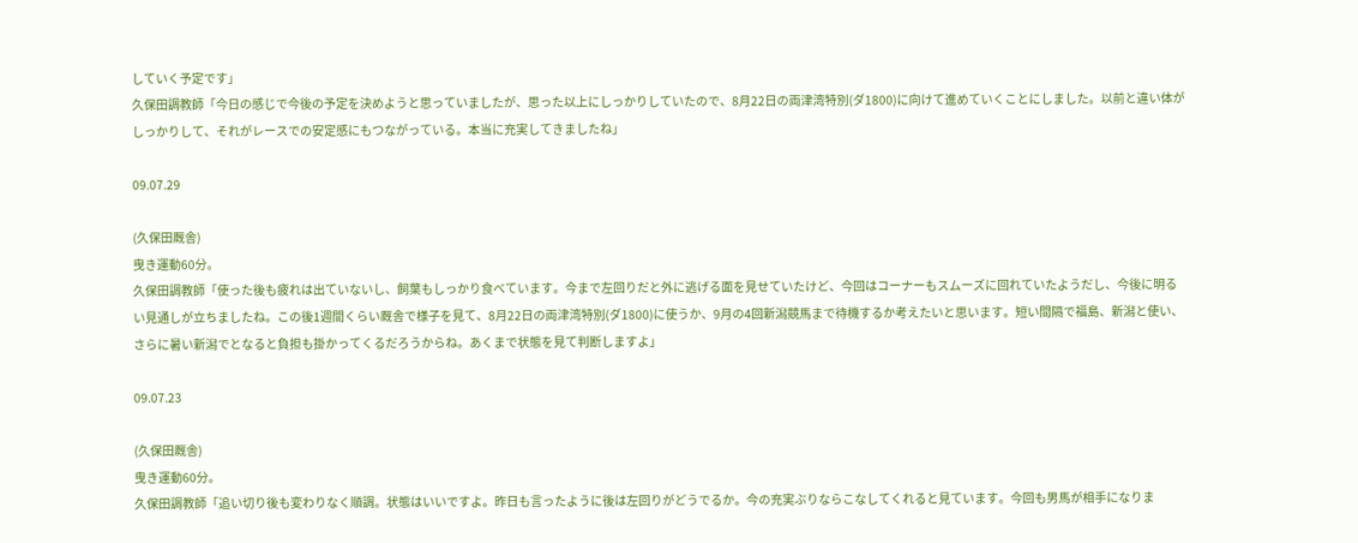していく予定です」
久保田調教師「今日の感じで今後の予定を決めようと思っていましたが、思った以上にしっかりしていたので、8月22日の両津湾特別(ダ1800)に向けて進めていくことにしました。以前と違い体がしっかりして、それがレースでの安定感にもつながっている。本当に充実してきましたね」

09.07.29

(久保田厩舎)
曳き運動60分。
久保田調教師「使った後も疲れは出ていないし、飼葉もしっかり食べています。今まで左回りだと外に逃げる面を見せていたけど、今回はコーナーもスムーズに回れていたようだし、今後に明るい見通しが立ちましたね。この後1週間くらい厩舎で様子を見て、8月22日の両津湾特別(ダ1800)に使うか、9月の4回新潟競馬まで待機するか考えたいと思います。短い間隔で福島、新潟と使い、さらに暑い新潟でとなると負担も掛かってくるだろうからね。あくまで状態を見て判断しますよ」

09.07.23

(久保田厩舎)
曳き運動60分。
久保田調教師「追い切り後も変わりなく順調。状態はいいですよ。昨日も言ったように後は左回りがどうでるか。今の充実ぶりならこなしてくれると見ています。今回も男馬が相手になりま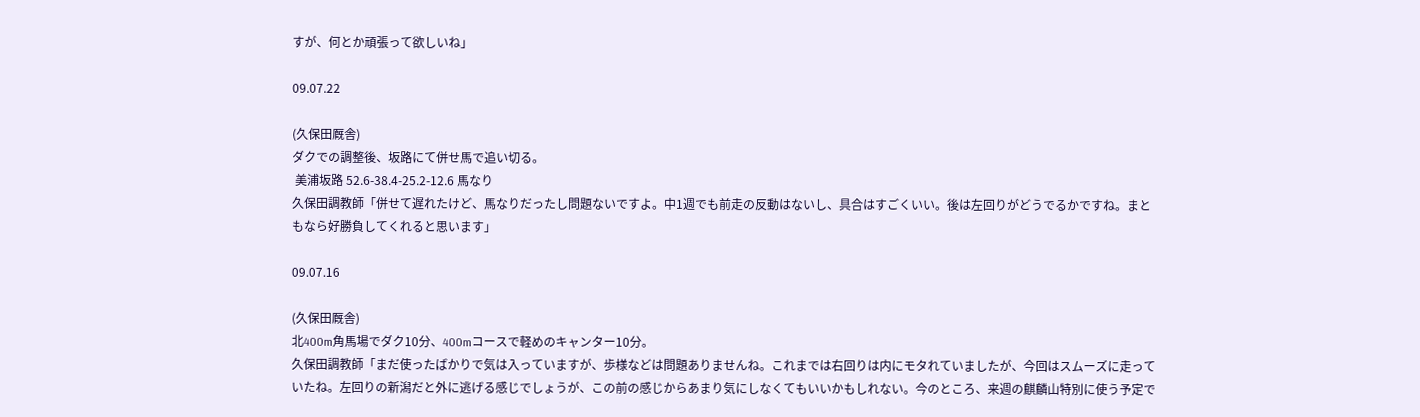すが、何とか頑張って欲しいね」

09.07.22

(久保田厩舎)
ダクでの調整後、坂路にて併せ馬で追い切る。
 美浦坂路 52.6-38.4-25.2-12.6 馬なり
久保田調教師「併せて遅れたけど、馬なりだったし問題ないですよ。中1週でも前走の反動はないし、具合はすごくいい。後は左回りがどうでるかですね。まともなら好勝負してくれると思います」

09.07.16

(久保田厩舎)
北400m角馬場でダク10分、400mコースで軽めのキャンター10分。
久保田調教師「まだ使ったばかりで気は入っていますが、歩様などは問題ありませんね。これまでは右回りは内にモタれていましたが、今回はスムーズに走っていたね。左回りの新潟だと外に逃げる感じでしょうが、この前の感じからあまり気にしなくてもいいかもしれない。今のところ、来週の麒麟山特別に使う予定で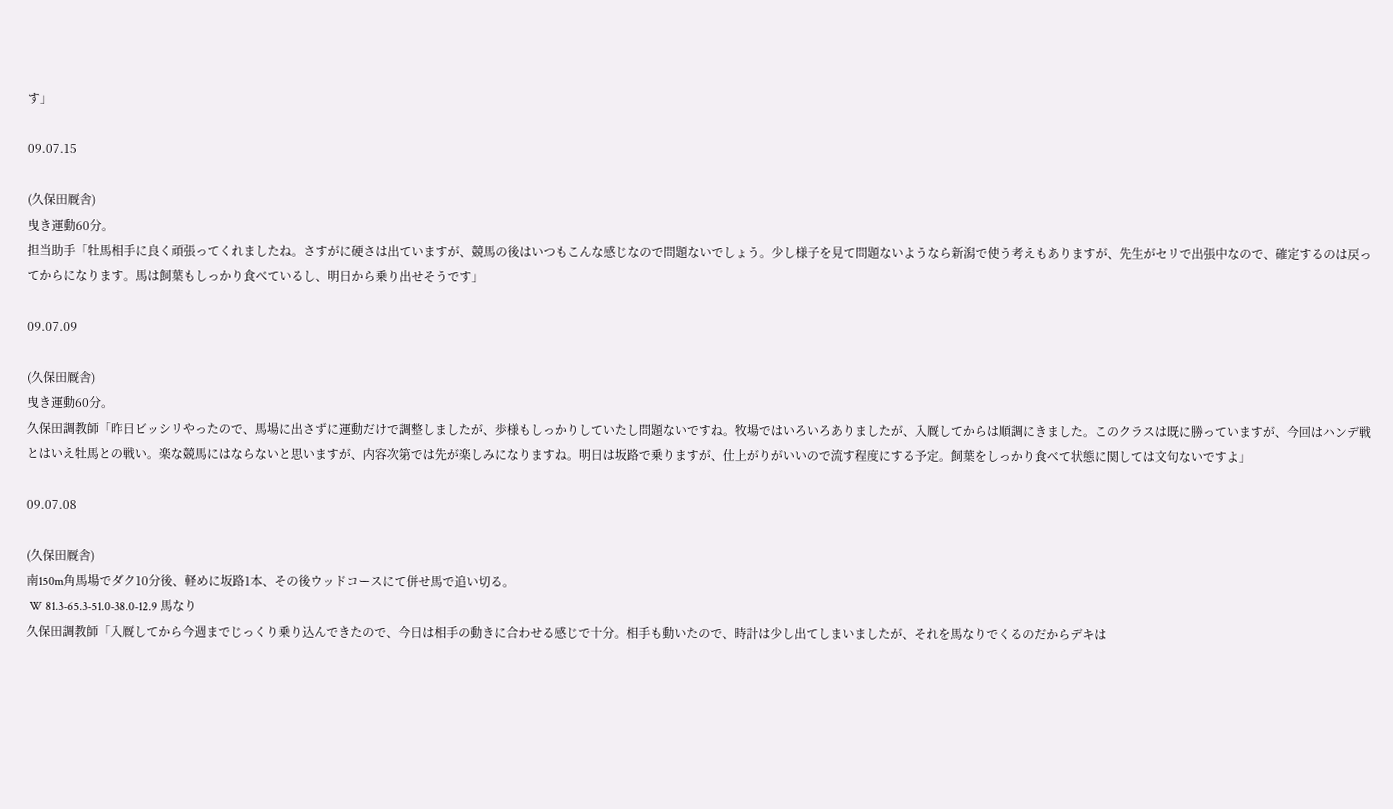す」

09.07.15

(久保田厩舎)
曳き運動60分。
担当助手「牡馬相手に良く頑張ってくれましたね。さすがに硬さは出ていますが、競馬の後はいつもこんな感じなので問題ないでしょう。少し様子を見て問題ないようなら新潟で使う考えもありますが、先生がセリで出張中なので、確定するのは戻ってからになります。馬は飼葉もしっかり食べているし、明日から乗り出せそうです」

09.07.09

(久保田厩舎)
曳き運動60分。
久保田調教師「昨日ビッシリやったので、馬場に出さずに運動だけで調整しましたが、歩様もしっかりしていたし問題ないですね。牧場ではいろいろありましたが、入厩してからは順調にきました。このクラスは既に勝っていますが、今回はハンデ戦とはいえ牡馬との戦い。楽な競馬にはならないと思いますが、内容次第では先が楽しみになりますね。明日は坂路で乗りますが、仕上がりがいいので流す程度にする予定。飼葉をしっかり食べて状態に関しては文句ないですよ」

09.07.08

(久保田厩舎)
南150m角馬場でダク10分後、軽めに坂路1本、その後ウッドコースにて併せ馬で追い切る。
 W 81.3-65.3-51.0-38.0-12.9 馬なり
久保田調教師「入厩してから今週までじっくり乗り込んできたので、今日は相手の動きに合わせる感じで十分。相手も動いたので、時計は少し出てしまいましたが、それを馬なりでくるのだからデキは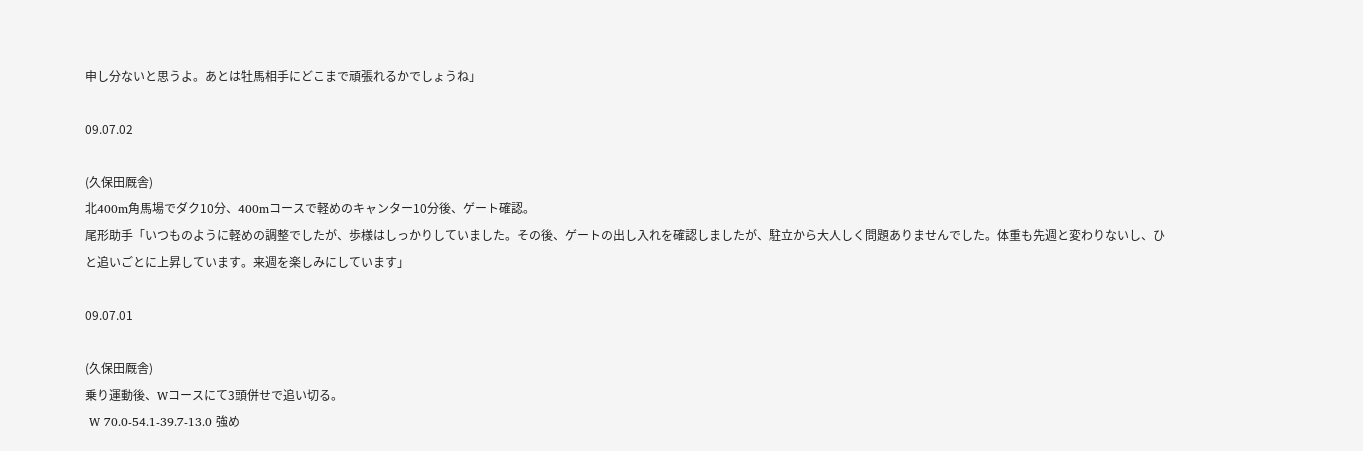申し分ないと思うよ。あとは牡馬相手にどこまで頑張れるかでしょうね」

09.07.02

(久保田厩舎)
北400m角馬場でダク10分、400mコースで軽めのキャンター10分後、ゲート確認。
尾形助手「いつものように軽めの調整でしたが、歩様はしっかりしていました。その後、ゲートの出し入れを確認しましたが、駐立から大人しく問題ありませんでした。体重も先週と変わりないし、ひと追いごとに上昇しています。来週を楽しみにしています」

09.07.01

(久保田厩舎)
乗り運動後、Wコースにて3頭併せで追い切る。
 W 70.0-54.1-39.7-13.0 強め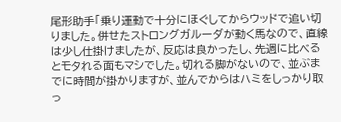尾形助手「乗り運動で十分にほぐしてからウッドで追い切りました。併せたストロングガルーダが動く馬なので、直線は少し仕掛けましたが、反応は良かったし、先週に比べるとモタれる面もマシでした。切れる脚がないので、並ぶまでに時間が掛かりますが、並んでからはハミをしっかり取っ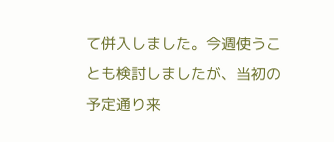て併入しました。今週使うことも検討しましたが、当初の予定通り来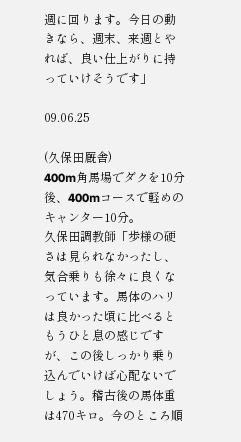週に回ります。今日の動きなら、週末、来週とやれば、良い仕上がりに持っていけそうです」

09.06.25

(久保田厩舎)
400m角馬場でダクを10分後、400mコースで軽めのキャンター10分。
久保田調教師「歩様の硬さは見られなかったし、気合乗りも徐々に良くなっています。馬体のハリは良かった頃に比べるともうひと息の感じですが、この後しっかり乗り込んでいけば心配ないでしょう。稽古後の馬体重は470キロ。今のところ順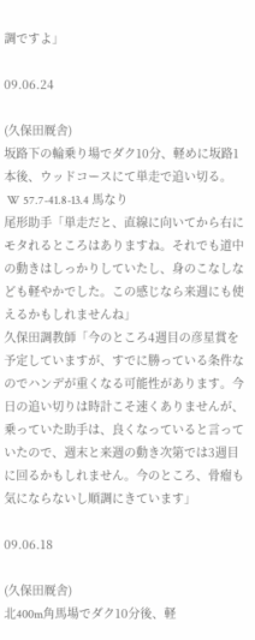調ですよ」

09.06.24

(久保田厩舎)
坂路下の輪乗り場でダク10分、軽めに坂路1本後、ウッドコースにて単走で追い切る。
 W 57.7-41.8-13.4 馬なり
尾形助手「単走だと、直線に向いてから右にモタれるところはありますね。それでも道中の動きはしっかりしていたし、身のこなしなども軽やかでした。この感じなら来週にも使えるかもしれませんね」
久保田調教師「今のところ4週目の彦星賞を予定していますが、すでに勝っている条件なのでハンデが重くなる可能性があります。今日の追い切りは時計こそ速くありませんが、乗っていた助手は、良くなっていると言っていたので、週末と来週の動き次第では3週目に回るかもしれません。今のところ、骨瘤も気にならないし順調にきています」

09.06.18

(久保田厩舎)
北400m角馬場でダク10分後、軽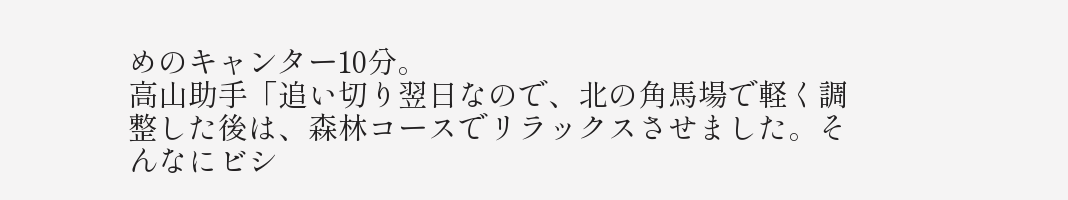めのキャンター10分。
高山助手「追い切り翌日なので、北の角馬場で軽く調整した後は、森林コースでリラックスさせました。そんなにビシ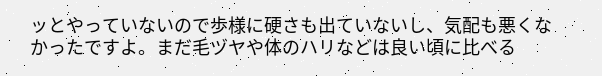ッとやっていないので歩様に硬さも出ていないし、気配も悪くなかったですよ。まだ毛ヅヤや体のハリなどは良い頃に比べる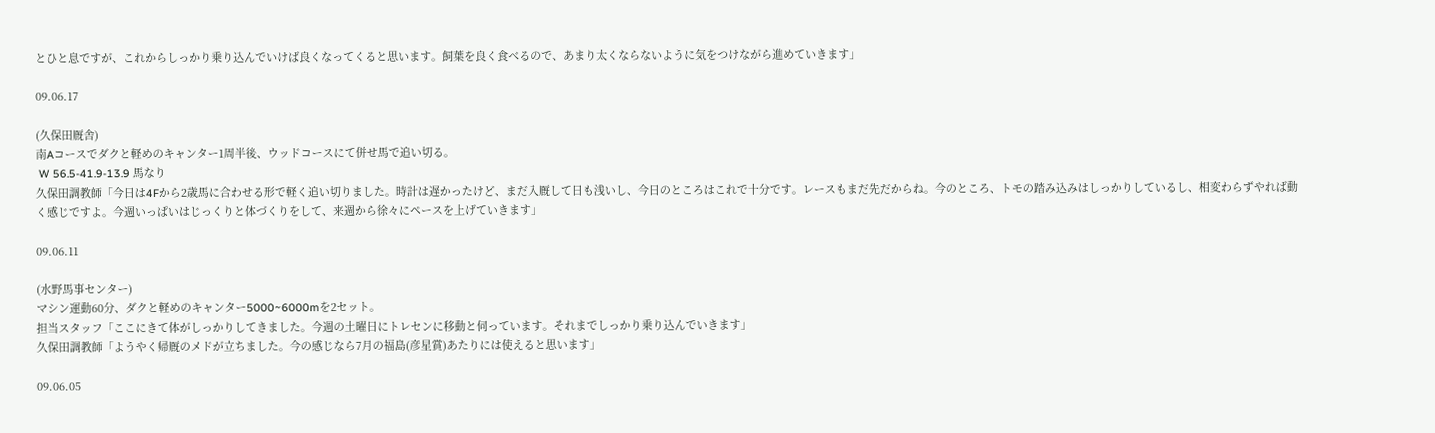とひと息ですが、これからしっかり乗り込んでいけば良くなってくると思います。飼葉を良く食べるので、あまり太くならないように気をつけながら進めていきます」

09.06.17

(久保田厩舎)
南Aコースでダクと軽めのキャンター1周半後、ウッドコースにて併せ馬で追い切る。
 W 56.5-41.9-13.9 馬なり
久保田調教師「今日は4Fから2歳馬に合わせる形で軽く追い切りました。時計は遅かったけど、まだ入厩して日も浅いし、今日のところはこれで十分です。レースもまだ先だからね。今のところ、トモの踏み込みはしっかりしているし、相変わらずやれば動く感じですよ。今週いっぱいはじっくりと体づくりをして、来週から徐々にペースを上げていきます」

09.06.11

(水野馬事センター)
マシン運動60分、ダクと軽めのキャンター5000~6000mを2セット。
担当スタッフ「ここにきて体がしっかりしてきました。今週の土曜日にトレセンに移動と伺っています。それまでしっかり乗り込んでいきます」
久保田調教師「ようやく帰厩のメドが立ちました。今の感じなら7月の福島(彦星賞)あたりには使えると思います」

09.06.05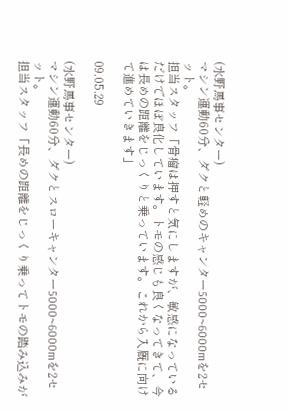(水野馬事センター)
マシン運動60分、ダクと軽めのキャンター5000~6000mを2セット。
担当スタッフ「骨瘤は押すと気にしますが、敏感になっているだけでほぼ良化しています。トモの感じも良くなってきて、今は長めの距離をじっくりと乗っています。これから入厩に向けて進めていきます」

09.05.29

(水野馬事センター)
マシン運動60分、ダクとスローキャンター5000~6000mを2セット。
担当スタッフ「長めの距離をじっくり乗ってトモの踏み込みが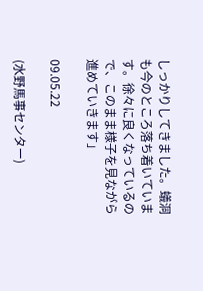しっかりしてきました。蟻洞も今のところ落ち着いています。徐々に良くなっているので、このまま様子を見ながら進めていきます」

09.05.22

(水野馬事センター)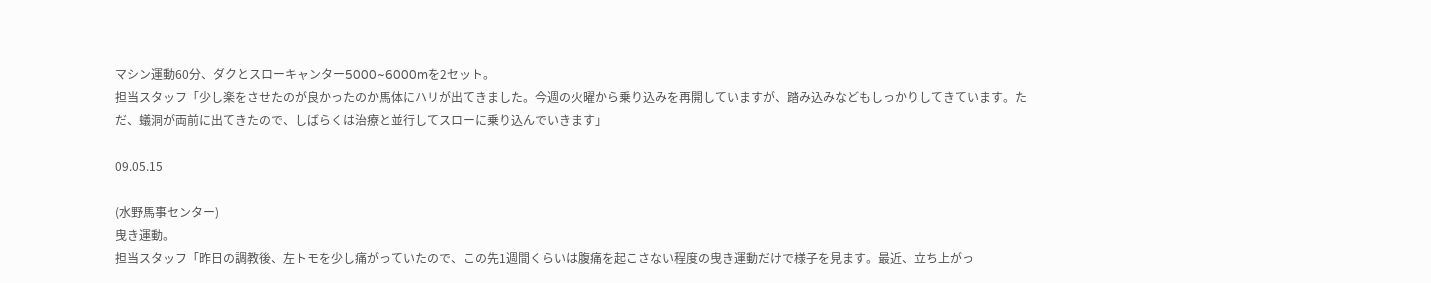マシン運動60分、ダクとスローキャンター5000~6000mを2セット。
担当スタッフ「少し楽をさせたのが良かったのか馬体にハリが出てきました。今週の火曜から乗り込みを再開していますが、踏み込みなどもしっかりしてきています。ただ、蟻洞が両前に出てきたので、しばらくは治療と並行してスローに乗り込んでいきます」

09.05.15

(水野馬事センター)
曳き運動。
担当スタッフ「昨日の調教後、左トモを少し痛がっていたので、この先1週間くらいは腹痛を起こさない程度の曳き運動だけで様子を見ます。最近、立ち上がっ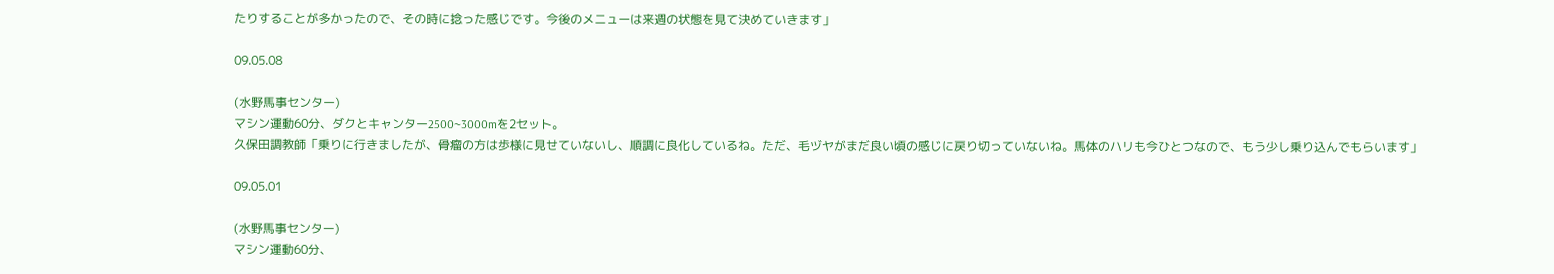たりすることが多かったので、その時に捻った感じです。今後のメニューは来週の状態を見て決めていきます」

09.05.08

(水野馬事センター)
マシン運動60分、ダクとキャンター2500~3000mを2セット。
久保田調教師「乗りに行きましたが、骨瘤の方は歩様に見せていないし、順調に良化しているね。ただ、毛ヅヤがまだ良い頃の感じに戻り切っていないね。馬体のハリも今ひとつなので、もう少し乗り込んでもらいます」

09.05.01

(水野馬事センター)
マシン運動60分、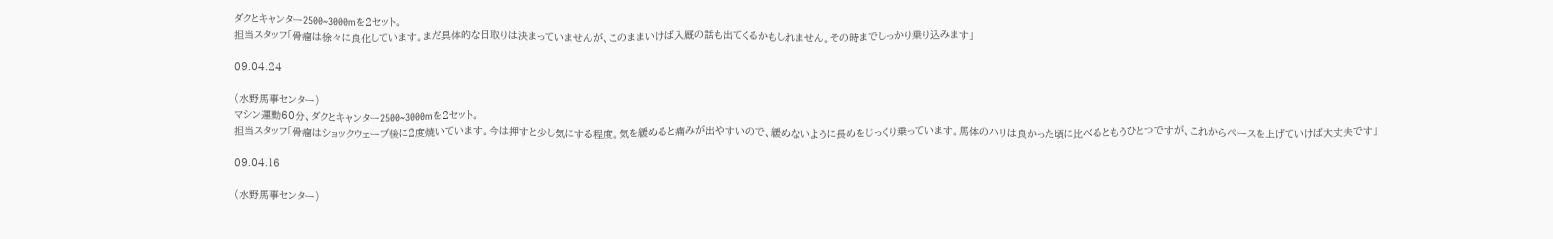ダクとキャンター2500~3000mを2セット。
担当スタッフ「骨瘤は徐々に良化しています。まだ具体的な日取りは決まっていませんが、このままいけば入厩の話も出てくるかもしれません。その時までしっかり乗り込みます」

09.04.24

(水野馬事センター)
マシン運動60分、ダクとキャンター2500~3000mを2セット。
担当スタッフ「骨瘤はショックウェーブ後に2度焼いています。今は押すと少し気にする程度。気を緩めると痛みが出やすいので、緩めないように長めをじっくり乗っています。馬体のハリは良かった頃に比べるともうひとつですが、これからペースを上げていけば大丈夫です」

09.04.16

(水野馬事センター)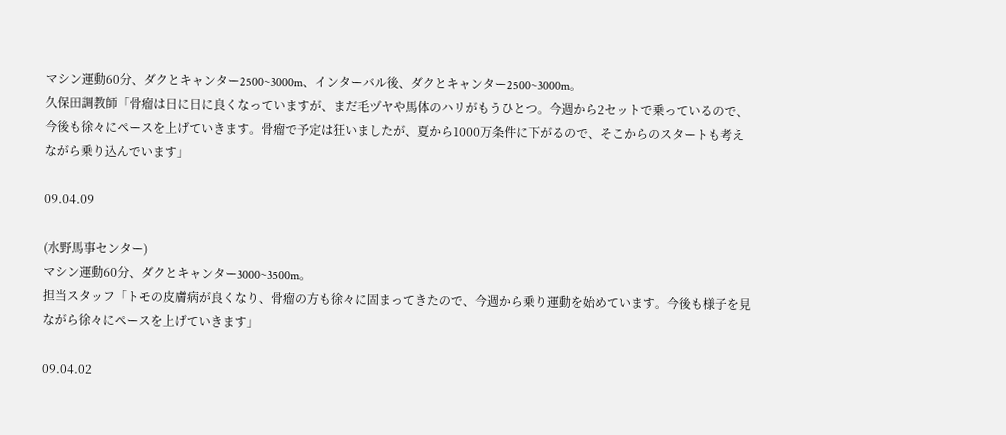マシン運動60分、ダクとキャンター2500~3000m、インターバル後、ダクとキャンター2500~3000m。
久保田調教師「骨瘤は日に日に良くなっていますが、まだ毛ヅヤや馬体のハリがもうひとつ。今週から2セットで乗っているので、今後も徐々にペースを上げていきます。骨瘤で予定は狂いましたが、夏から1000万条件に下がるので、そこからのスタートも考えながら乗り込んでいます」

09.04.09

(水野馬事センター)
マシン運動60分、ダクとキャンター3000~3500m。
担当スタッフ「トモの皮膚病が良くなり、骨瘤の方も徐々に固まってきたので、今週から乗り運動を始めています。今後も様子を見ながら徐々にペースを上げていきます」

09.04.02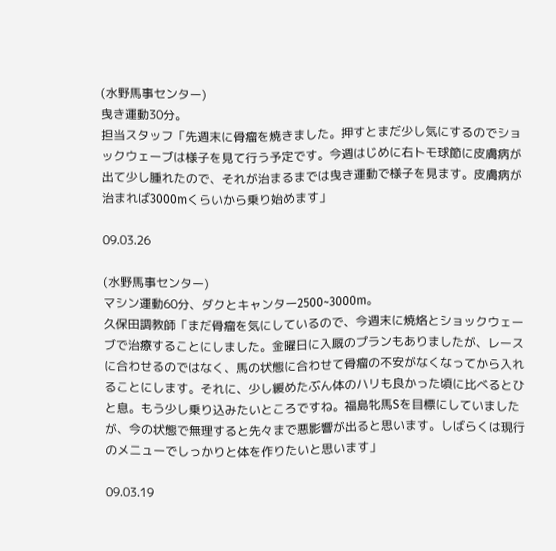(水野馬事センター)
曳き運動30分。
担当スタッフ「先週末に骨瘤を焼きました。押すとまだ少し気にするのでショックウェーブは様子を見て行う予定です。今週はじめに右トモ球節に皮膚病が出て少し腫れたので、それが治まるまでは曳き運動で様子を見ます。皮膚病が治まれば3000mくらいから乗り始めます」

09.03.26

(水野馬事センター)
マシン運動60分、ダクとキャンター2500~3000m。
久保田調教師「まだ骨瘤を気にしているので、今週末に焼烙とショックウェーブで治療することにしました。金曜日に入厩のプランもありましたが、レースに合わせるのではなく、馬の状態に合わせて骨瘤の不安がなくなってから入れることにします。それに、少し緩めたぶん体のハリも良かった頃に比べるとひと息。もう少し乗り込みたいところですね。福島牝馬Sを目標にしていましたが、今の状態で無理すると先々まで悪影響が出ると思います。しばらくは現行のメニューでしっかりと体を作りたいと思います」

09.03.19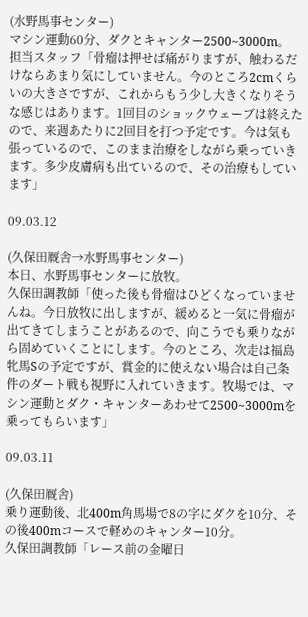(水野馬事センター)
マシン運動60分、ダクとキャンター2500~3000m。
担当スタッフ「骨瘤は押せば痛がりますが、触わるだけならあまり気にしていません。今のところ2cmくらいの大きさですが、これからもう少し大きくなりそうな感じはあります。1回目のショックウェーブは終えたので、来週あたりに2回目を打つ予定です。今は気も張っているので、このまま治療をしながら乗っていきます。多少皮膚病も出ているので、その治療もしています」

09.03.12

(久保田厩舎→水野馬事センター)
本日、水野馬事センターに放牧。
久保田調教師「使った後も骨瘤はひどくなっていませんね。今日放牧に出しますが、緩めると一気に骨瘤が出てきてしまうことがあるので、向こうでも乗りながら固めていくことにします。今のところ、次走は福島牝馬Sの予定ですが、賞金的に使えない場合は自己条件のダート戦も視野に入れていきます。牧場では、マシン運動とダク・キャンターあわせて2500~3000mを乗ってもらいます」

09.03.11

(久保田厩舎)
乗り運動後、北400m角馬場で8の字にダクを10分、その後400mコースで軽めのキャンター10分。
久保田調教師「レース前の金曜日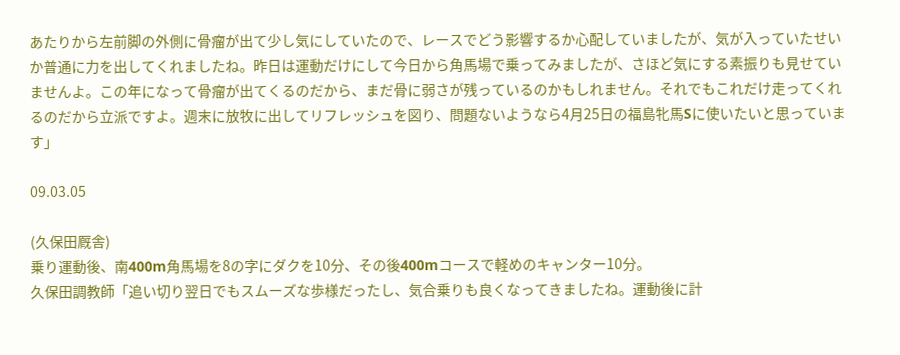あたりから左前脚の外側に骨瘤が出て少し気にしていたので、レースでどう影響するか心配していましたが、気が入っていたせいか普通に力を出してくれましたね。昨日は運動だけにして今日から角馬場で乗ってみましたが、さほど気にする素振りも見せていませんよ。この年になって骨瘤が出てくるのだから、まだ骨に弱さが残っているのかもしれません。それでもこれだけ走ってくれるのだから立派ですよ。週末に放牧に出してリフレッシュを図り、問題ないようなら4月25日の福島牝馬Sに使いたいと思っています」

09.03.05

(久保田厩舎)
乗り運動後、南400m角馬場を8の字にダクを10分、その後400mコースで軽めのキャンター10分。
久保田調教師「追い切り翌日でもスムーズな歩様だったし、気合乗りも良くなってきましたね。運動後に計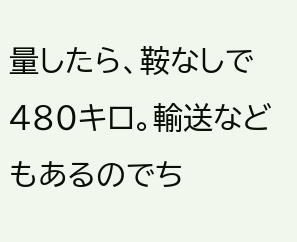量したら、鞍なしで480キロ。輸送などもあるのでち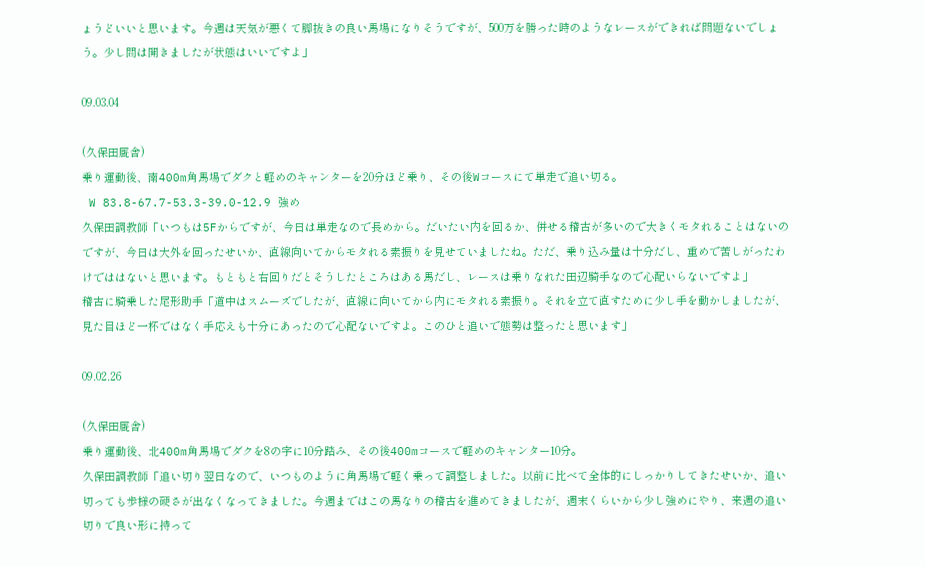ょうどいいと思います。今週は天気が悪くて脚抜きの良い馬場になりそうですが、500万を勝った時のようなレースができれば問題ないでしょう。少し間は開きましたが状態はいいですよ」

09.03.04

(久保田厩舎)
乗り運動後、南400m角馬場でダクと軽めのキャンターを20分ほど乗り、その後Wコースにて単走で追い切る。
 W 83.8-67.7-53.3-39.0-12.9 強め
久保田調教師「いつもは5Fからですが、今日は単走なので長めから。だいたい内を回るか、併せる稽古が多いので大きくモタれることはないのですが、今日は大外を回ったせいか、直線向いてからモタれる素振りを見せていましたね。ただ、乗り込み量は十分だし、重めで苦しがったわけでははないと思います。もともと右回りだとそうしたところはある馬だし、レースは乗りなれた田辺騎手なので心配いらないですよ」
稽古に騎乗した尾形助手「道中はスムーズでしたが、直線に向いてから内にモタれる素振り。それを立て直すために少し手を動かしましたが、見た目ほど一杯ではなく手応えも十分にあったので心配ないですよ。このひと追いで態勢は整ったと思います」

09.02.26

(久保田厩舎)
乗り運動後、北400m角馬場でダクを8の字に10分踏み、その後400mコースで軽めのキャンター10分。
久保田調教師「追い切り翌日なので、いつものように角馬場で軽く乗って調整しました。以前に比べて全体的にしっかりしてきたせいか、追い切っても歩様の硬さが出なくなってきました。今週まではこの馬なりの稽古を進めてきましたが、週末くらいから少し強めにやり、来週の追い切りで良い形に持って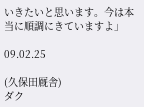いきたいと思います。今は本当に順調にきていますよ」

09.02.25

(久保田厩舎)
ダク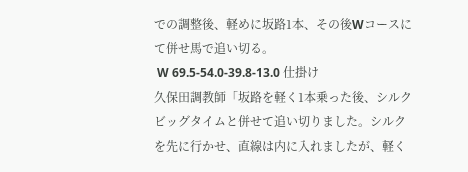での調整後、軽めに坂路1本、その後Wコースにて併せ馬で追い切る。
 W 69.5-54.0-39.8-13.0 仕掛け
久保田調教師「坂路を軽く1本乗った後、シルクビッグタイムと併せて追い切りました。シルクを先に行かせ、直線は内に入れましたが、軽く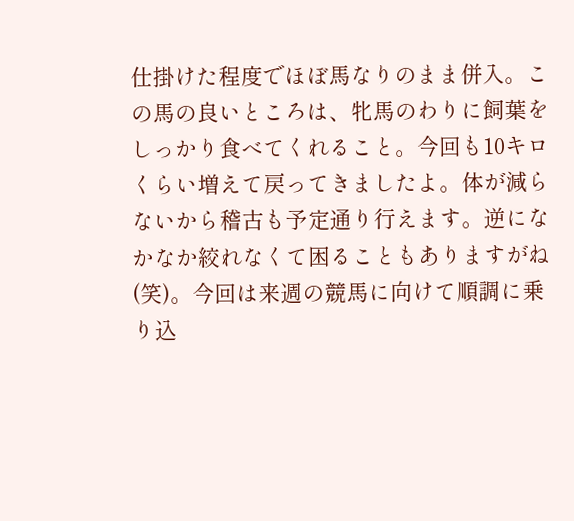仕掛けた程度でほぼ馬なりのまま併入。この馬の良いところは、牝馬のわりに飼葉をしっかり食べてくれること。今回も10キロくらい増えて戻ってきましたよ。体が減らないから稽古も予定通り行えます。逆になかなか絞れなくて困ることもありますがね(笑)。今回は来週の競馬に向けて順調に乗り込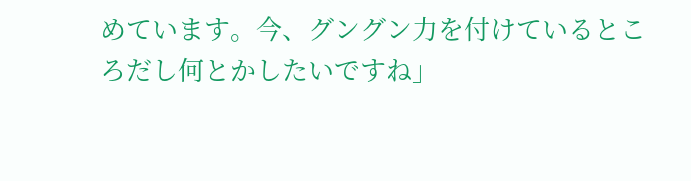めています。今、グングン力を付けているところだし何とかしたいですね」